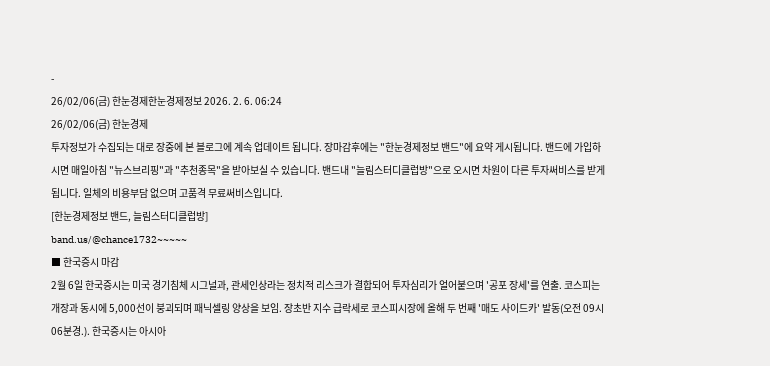-
26/02/06(금) 한눈경제한눈경제정보 2026. 2. 6. 06:24
26/02/06(금) 한눈경제
투자정보가 수집되는 대로 장중에 본 블로그에 계속 업데이트 됩니다. 장마감후에는 "한눈경제정보 밴드"에 요약 게시됩니다. 밴드에 가입하시면 매일아침 "뉴스브리핑"과 "추천종목"을 받아보실 수 있습니다. 밴드내 "늘림스터디클럽방"으로 오시면 차원이 다른 투자써비스를 받게 됩니다. 일체의 비용부담 없으며 고품격 무료써비스입니다.
[한눈경제정보 밴드, 늘림스터디클럽방]
band.us/@chance1732~~~~~
■ 한국증시 마감
2월 6일 한국증시는 미국 경기침체 시그널과, 관세인상라는 정치적 리스크가 결합되어 투자심리가 얼어붙으며 '공포 장세'를 연출. 코스피는 개장과 동시에 5,000선이 붕괴되며 패닉셀링 양상을 보임. 장초반 지수 급락세로 코스피시장에 올해 두 번째 '매도 사이드카' 발동(오전 09시 06분경.). 한국증시는 아시아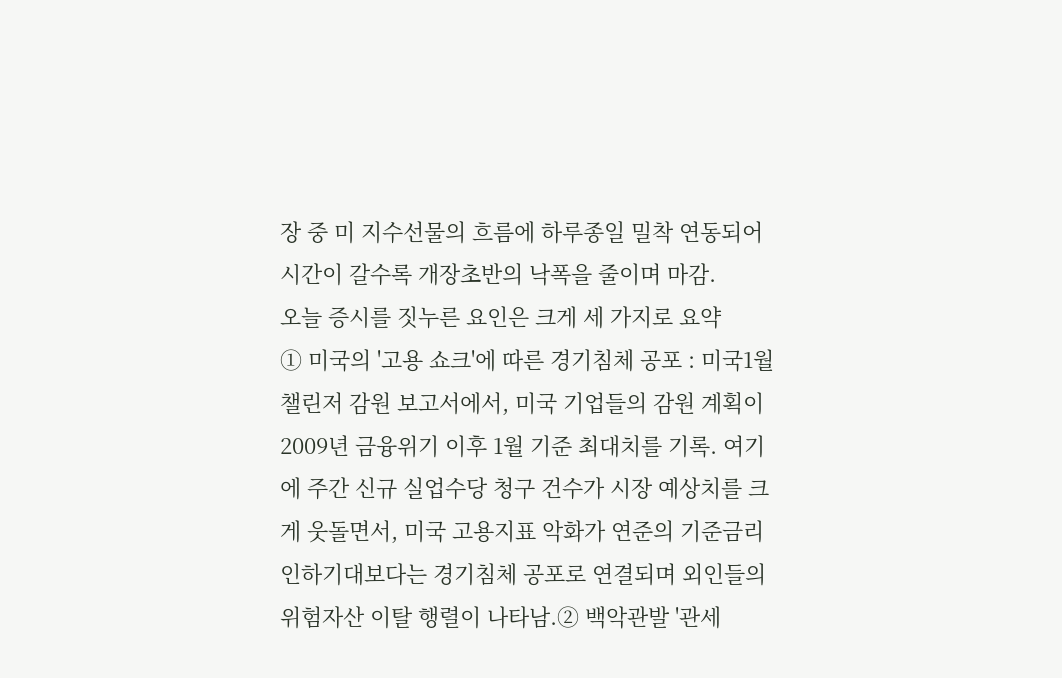장 중 미 지수선물의 흐름에 하루종일 밀착 연동되어 시간이 갈수록 개장초반의 낙폭을 줄이며 마감.
오늘 증시를 짓누른 요인은 크게 세 가지로 요약
① 미국의 '고용 쇼크'에 따른 경기침체 공포 : 미국1월 챌린저 감원 보고서에서, 미국 기업들의 감원 계획이 2009년 금융위기 이후 1월 기준 최대치를 기록. 여기에 주간 신규 실업수당 청구 건수가 시장 예상치를 크게 웃돌면서, 미국 고용지표 악화가 연준의 기준금리 인하기대보다는 경기침체 공포로 연결되며 외인들의 위험자산 이탈 행렬이 나타남.② 백악관발 '관세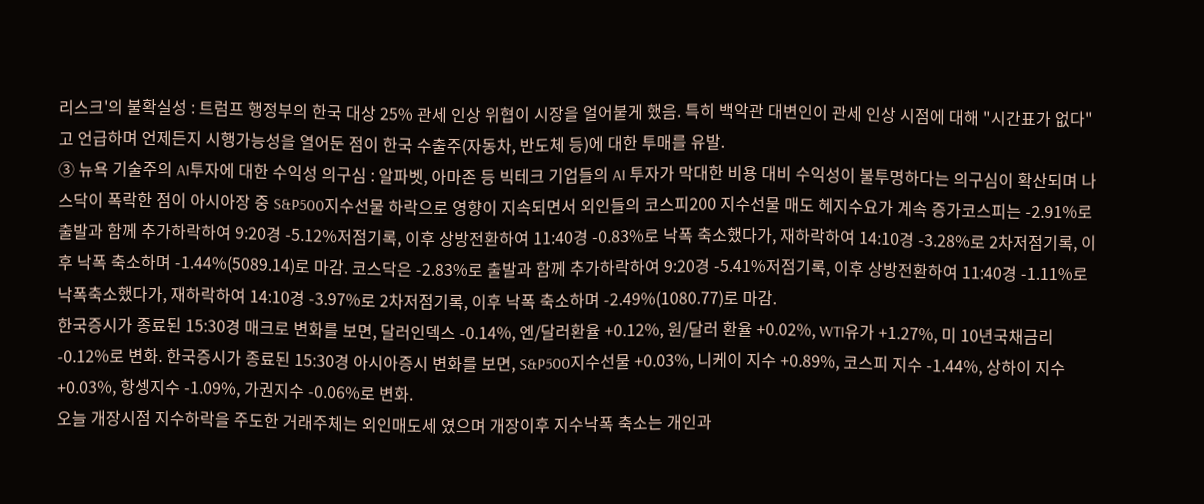리스크'의 불확실성 : 트럼프 행정부의 한국 대상 25% 관세 인상 위협이 시장을 얼어붙게 했음. 특히 백악관 대변인이 관세 인상 시점에 대해 "시간표가 없다"고 언급하며 언제든지 시행가능성을 열어둔 점이 한국 수출주(자동차, 반도체 등)에 대한 투매를 유발.
③ 뉴욕 기술주의 AI투자에 대한 수익성 의구심 : 알파벳, 아마존 등 빅테크 기업들의 AI 투자가 막대한 비용 대비 수익성이 불투명하다는 의구심이 확산되며 나스닥이 폭락한 점이 아시아장 중 S&P500지수선물 하락으로 영향이 지속되면서 외인들의 코스피200 지수선물 매도 헤지수요가 계속 증가코스피는 -2.91%로 출발과 함께 추가하락하여 9:20경 -5.12%저점기록, 이후 상방전환하여 11:40경 -0.83%로 낙폭 축소했다가, 재하락하여 14:10경 -3.28%로 2차저점기록, 이후 낙폭 축소하며 -1.44%(5089.14)로 마감. 코스닥은 -2.83%로 출발과 함께 추가하락하여 9:20경 -5.41%저점기록, 이후 상방전환하여 11:40경 -1.11%로 낙폭축소했다가, 재하락하여 14:10경 -3.97%로 2차저점기록, 이후 낙폭 축소하며 -2.49%(1080.77)로 마감.
한국증시가 종료된 15:30경 매크로 변화를 보면, 달러인덱스 -0.14%, 엔/달러환율 +0.12%, 원/달러 환율 +0.02%, WTI유가 +1.27%, 미 10년국채금리 -0.12%로 변화. 한국증시가 종료된 15:30경 아시아증시 변화를 보면, S&P500지수선물 +0.03%, 니케이 지수 +0.89%, 코스피 지수 -1.44%, 상하이 지수 +0.03%, 항셍지수 -1.09%, 가권지수 -0.06%로 변화.
오늘 개장시점 지수하락을 주도한 거래주체는 외인매도세 였으며 개장이후 지수낙폭 축소는 개인과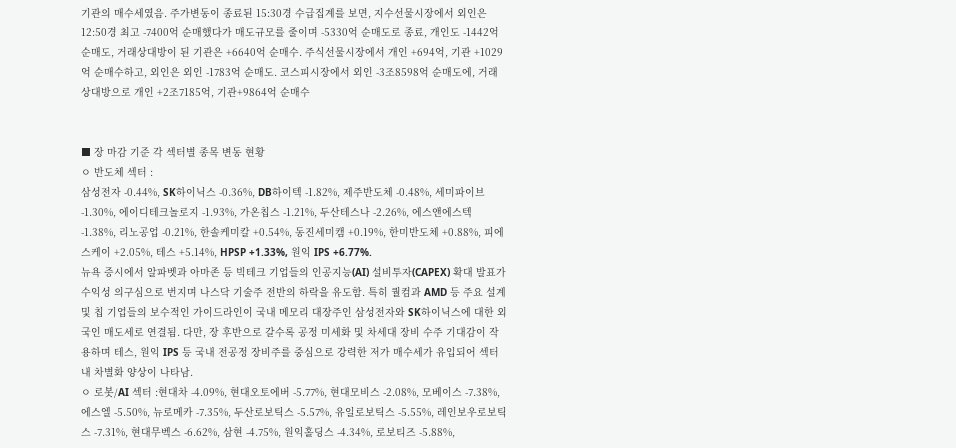기관의 매수세였음. 주가변동이 종료된 15:30경 수급집계를 보면, 지수선물시장에서 외인은 12:50경 최고 -7400억 순매했다가 매도규모를 줄이며 -5330억 순매도로 종료, 개인도 -1442억 순매도, 거래상대방이 된 기관은 +6640억 순매수. 주식선물시장에서 개인 +694억, 기관 +1029억 순매수하고, 외인은 외인 -1783억 순매도. 코스피시장에서 외인 -3조8598억 순매도에, 거래상대방으로 개인 +2조7185억, 기관+9864억 순매수


■ 장 마감 기준 각 섹터별 종목 변동 현황
ㅇ 반도체 섹터 :
삼성전자 -0.44%, SK하이닉스 -0.36%, DB하이텍 -1.82%, 제주반도체 -0.48%, 세미파이브 -1.30%, 에이디테크놀로지 -1.93%, 가온칩스 -1.21%, 두산테스나 -2.26%, 에스앤에스텍 -1.38%, 리노공업 -0.21%, 한솔케미칼 +0.54%, 동진세미캠 +0.19%, 한미반도체 +0.88%, 피에스케이 +2.05%, 테스 +5.14%, HPSP +1.33%, 원익 IPS +6.77%.
뉴욕 증시에서 알파벳과 아마존 등 빅테크 기업들의 인공지능(AI) 설비투자(CAPEX) 확대 발표가 수익성 의구심으로 번지며 나스닥 기술주 전반의 하락을 유도함. 특히 퀄컴과 AMD 등 주요 설계 및 칩 기업들의 보수적인 가이드라인이 국내 메모리 대장주인 삼성전자와 SK하이닉스에 대한 외국인 매도세로 연결됨. 다만, 장 후반으로 갈수록 공정 미세화 및 차세대 장비 수주 기대감이 작용하며 테스, 원익 IPS 등 국내 전공정 장비주를 중심으로 강력한 저가 매수세가 유입되어 섹터 내 차별화 양상이 나타남.
ㅇ 로봇/AI 섹터 :현대차 -4.09%, 현대오토에버 -5.77%, 현대모비스 -2.08%, 모베이스 -7.38%, 에스엘 -5.50%, 뉴로메카 -7.35%, 두산로보틱스 -5.57%, 유일로보틱스 -5.55%, 레인보우로보틱스 -7.31%, 현대무벡스 -6.62%, 삼현 -4.75%, 원익홀딩스 -4.34%, 로보티즈 -5.88%,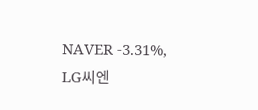NAVER -3.31%, LG씨엔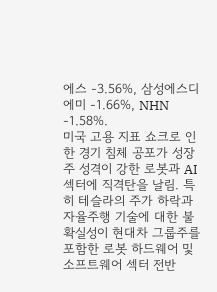에스 -3.56%, 삼성에스디에미 -1.66%, NHN -1.58%.
미국 고용 지표 쇼크로 인한 경기 침체 공포가 성장주 성격이 강한 로봇과 AI 섹터에 직격탄을 날림. 특히 테슬라의 주가 하락과 자율주행 기술에 대한 불확실성이 현대차 그룹주를 포함한 로봇 하드웨어 및 소프트웨어 섹터 전반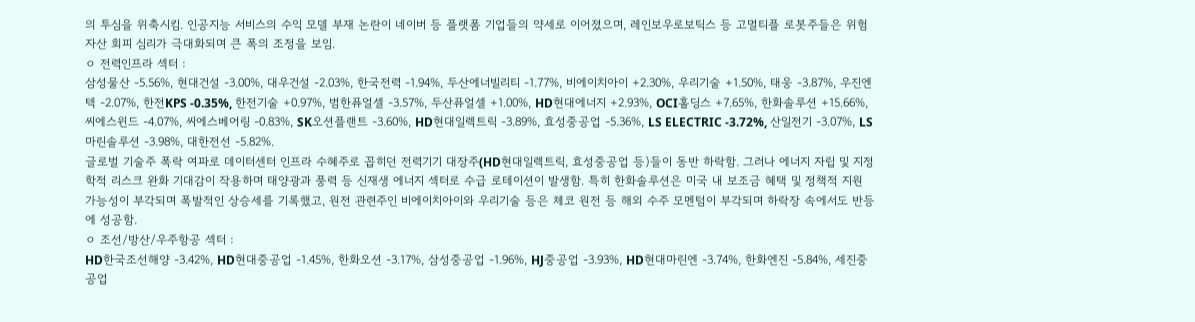의 투심을 위축시킴. 인공지능 서비스의 수익 모델 부재 논란이 네이버 등 플랫폼 기업들의 약세로 이어졌으며, 레인보우로보틱스 등 고멀티플 로봇주들은 위험자산 회피 심리가 극대화되며 큰 폭의 조정을 보임.
ㅇ 전력인프라 섹터 :
삼성물산 -5.56%, 현대건설 -3.00%, 대우건설 -2.03%, 한국전력 -1.94%, 두산에너빌리티 -1.77%, 비에이치아이 +2.30%, 우리기술 +1.50%, 태웅 -3.87%, 우진엔텍 -2.07%, 한전KPS -0.35%, 한전기술 +0.97%, 범한퓨얼셀 -3.57%, 두산퓨얼셀 +1.00%, HD현대에너지 +2.93%, OCI홀딩스 +7.65%, 한화솔루션 +15.66%, 씨에스윈드 -4.07%, 씨에스베어링 -0.83%, SK오션플랜트 -3.60%, HD현대일렉트릭 -3.89%, 효성중공업 -5.36%, LS ELECTRIC -3.72%, 산일전기 -3.07%, LS마린솔루션 -3.98%, 대한전선 -5.82%.
글로벌 기술주 폭락 여파로 데이터센터 인프라 수혜주로 꼽히던 전력기기 대장주(HD현대일렉트릭, 효성중공업 등)들이 동반 하락함. 그러나 에너지 자립 및 지정학적 리스크 완화 기대감이 작용하며 태양광과 풍력 등 신재생 에너지 섹터로 수급 로테이션이 발생함. 특히 한화솔루션은 미국 내 보조금 혜택 및 정책적 지원 가능성이 부각되며 폭발적인 상승세를 기록했고, 원전 관련주인 비에이치아이와 우리기술 등은 체코 원전 등 해외 수주 모멘텀이 부각되며 하락장 속에서도 반등에 성공함.
ㅇ 조선/방산/우주항공 섹터 :
HD한국조선해양 -3.42%, HD현대중공업 -1.45%, 한화오션 -3.17%, 삼성중공업 -1.96%, HJ중공업 -3.93%, HD현대마린엔 -3.74%, 한화엔진 -5.84%, 세진중공업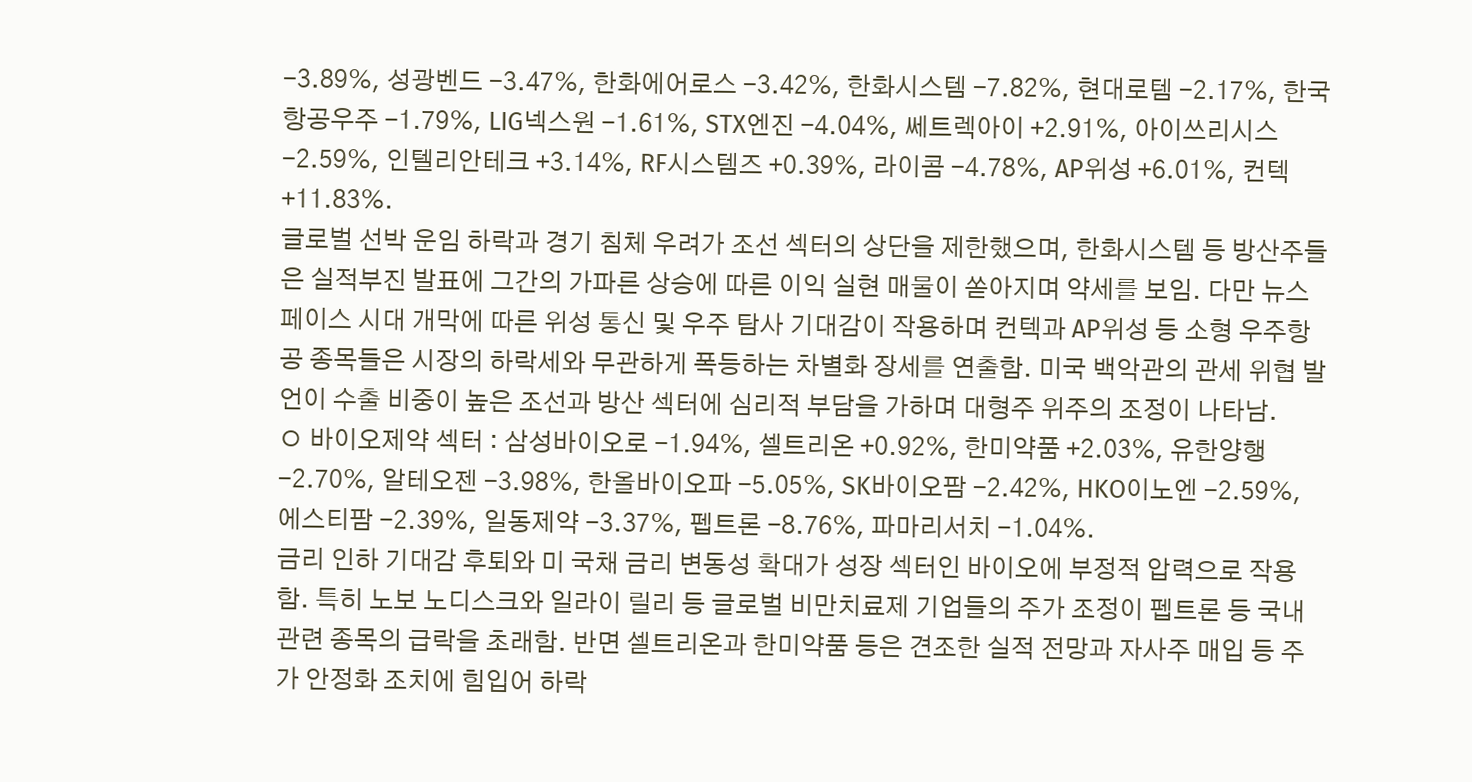-3.89%, 성광벤드 -3.47%, 한화에어로스 -3.42%, 한화시스템 -7.82%, 현대로템 -2.17%, 한국항공우주 -1.79%, LIG넥스원 -1.61%, STX엔진 -4.04%, 쎄트렉아이 +2.91%, 아이쓰리시스 -2.59%, 인텔리안테크 +3.14%, RF시스템즈 +0.39%, 라이콤 -4.78%, AP위성 +6.01%, 컨텍 +11.83%.
글로벌 선박 운임 하락과 경기 침체 우려가 조선 섹터의 상단을 제한했으며, 한화시스템 등 방산주들은 실적부진 발표에 그간의 가파른 상승에 따른 이익 실현 매물이 쏟아지며 약세를 보임. 다만 뉴스페이스 시대 개막에 따른 위성 통신 및 우주 탐사 기대감이 작용하며 컨텍과 AP위성 등 소형 우주항공 종목들은 시장의 하락세와 무관하게 폭등하는 차별화 장세를 연출함. 미국 백악관의 관세 위협 발언이 수출 비중이 높은 조선과 방산 섹터에 심리적 부담을 가하며 대형주 위주의 조정이 나타남.
ㅇ 바이오제약 섹터 : 삼성바이오로 -1.94%, 셀트리온 +0.92%, 한미약품 +2.03%, 유한양행 -2.70%, 알테오젠 -3.98%, 한올바이오파 -5.05%, SK바이오팜 -2.42%, HKO이노엔 -2.59%, 에스티팜 -2.39%, 일동제약 -3.37%, 펩트론 -8.76%, 파마리서치 -1.04%.
금리 인하 기대감 후퇴와 미 국채 금리 변동성 확대가 성장 섹터인 바이오에 부정적 압력으로 작용함. 특히 노보 노디스크와 일라이 릴리 등 글로벌 비만치료제 기업들의 주가 조정이 펩트론 등 국내 관련 종목의 급락을 초래함. 반면 셀트리온과 한미약품 등은 견조한 실적 전망과 자사주 매입 등 주가 안정화 조치에 힘입어 하락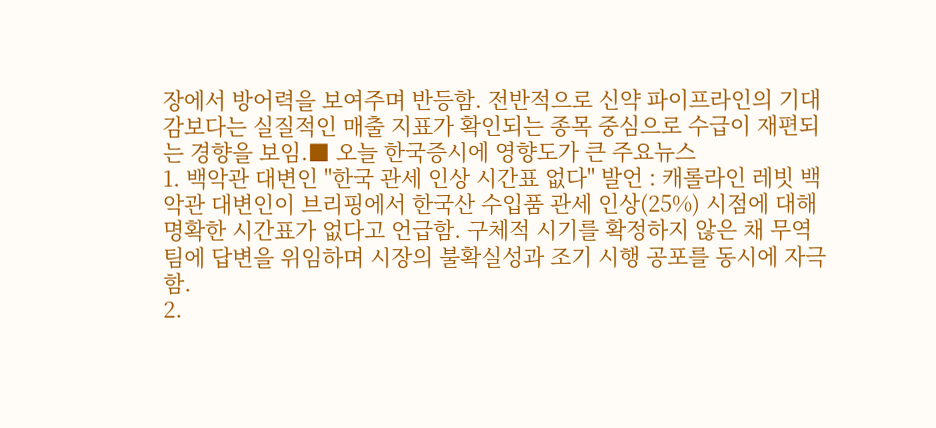장에서 방어력을 보여주며 반등함. 전반적으로 신약 파이프라인의 기대감보다는 실질적인 매출 지표가 확인되는 종목 중심으로 수급이 재편되는 경향을 보임.■ 오늘 한국증시에 영향도가 큰 주요뉴스
1. 백악관 대변인 "한국 관세 인상 시간표 없다" 발언 : 캐롤라인 레빗 백악관 대변인이 브리핑에서 한국산 수입품 관세 인상(25%) 시점에 대해 명확한 시간표가 없다고 언급함. 구체적 시기를 확정하지 않은 채 무역팀에 답변을 위임하며 시장의 불확실성과 조기 시행 공포를 동시에 자극함.
2.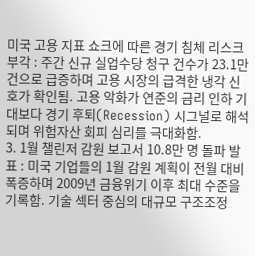미국 고용 지표 쇼크에 따른 경기 침체 리스크 부각 : 주간 신규 실업수당 청구 건수가 23.1만 건으로 급증하며 고용 시장의 급격한 냉각 신호가 확인됨. 고용 악화가 연준의 금리 인하 기대보다 경기 후퇴(Recession) 시그널로 해석되며 위험자산 회피 심리를 극대화함.
3. 1월 챌린저 감원 보고서 10.8만 명 돌파 발표 : 미국 기업들의 1월 감원 계획이 전월 대비 폭증하며 2009년 금융위기 이후 최대 수준을 기록함. 기술 섹터 중심의 대규모 구조조정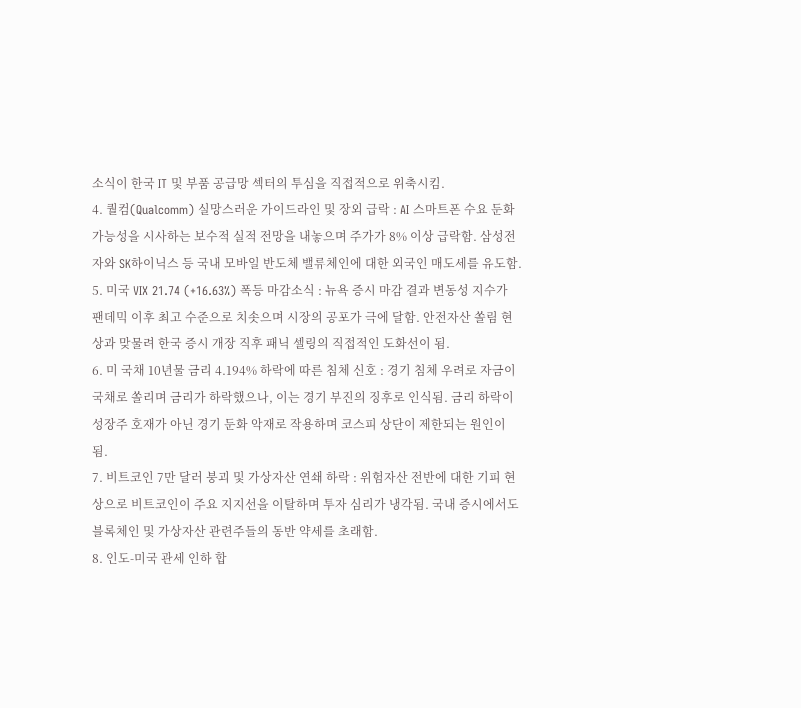소식이 한국 IT 및 부품 공급망 섹터의 투심을 직접적으로 위축시킴.
4. 퀄컴(Qualcomm) 실망스러운 가이드라인 및 장외 급락 : AI 스마트폰 수요 둔화 가능성을 시사하는 보수적 실적 전망을 내놓으며 주가가 8% 이상 급락함. 삼성전자와 SK하이닉스 등 국내 모바일 반도체 밸류체인에 대한 외국인 매도세를 유도함.
5. 미국 VIX 21.74 (+16.63%) 폭등 마감소식 : 뉴욕 증시 마감 결과 변동성 지수가 팬데믹 이후 최고 수준으로 치솟으며 시장의 공포가 극에 달함. 안전자산 쏠림 현상과 맞물려 한국 증시 개장 직후 패닉 셀링의 직접적인 도화선이 됨.
6. 미 국채 10년물 금리 4.194% 하락에 따른 침체 신호 : 경기 침체 우려로 자금이 국채로 쏠리며 금리가 하락했으나, 이는 경기 부진의 징후로 인식됨. 금리 하락이 성장주 호재가 아닌 경기 둔화 악재로 작용하며 코스피 상단이 제한되는 원인이 됨.
7. 비트코인 7만 달러 붕괴 및 가상자산 연쇄 하락 : 위험자산 전반에 대한 기피 현상으로 비트코인이 주요 지지선을 이탈하며 투자 심리가 냉각됨. 국내 증시에서도 블록체인 및 가상자산 관련주들의 동반 약세를 초래함.
8. 인도-미국 관세 인하 합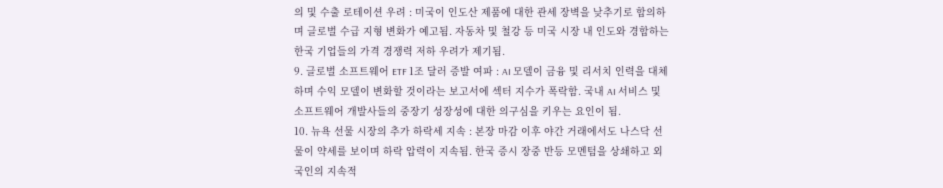의 및 수출 로테이션 우려 : 미국이 인도산 제품에 대한 관세 장벽을 낮추기로 합의하며 글로벌 수급 지형 변화가 예고됨. 자동차 및 철강 등 미국 시장 내 인도와 경합하는 한국 기업들의 가격 경쟁력 저하 우려가 제기됨.
9. 글로벌 소프트웨어 ETF 1조 달러 증발 여파 : AI 모델이 금융 및 리서치 인력을 대체하며 수익 모델이 변화할 것이라는 보고서에 섹터 지수가 폭락함. 국내 AI 서비스 및 소프트웨어 개발사들의 중장기 성장성에 대한 의구심을 키우는 요인이 됨.
10. 뉴욕 선물 시장의 추가 하락세 지속 : 본장 마감 이후 야간 거래에서도 나스닥 선물이 약세를 보이며 하락 압력이 지속됨. 한국 증시 장중 반등 모멘텀을 상쇄하고 외국인의 지속적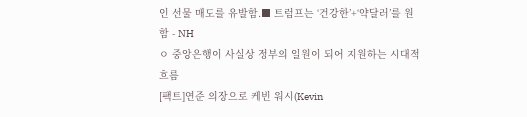인 선물 매도를 유발함.■ 트럼프는 ‘건강한’+‘약달러’를 원함 - NH
ㅇ 중앙은행이 사실상 정부의 일원이 되어 지원하는 시대적 흐름
[팩트]연준 의장으로 케빈 워시(Kevin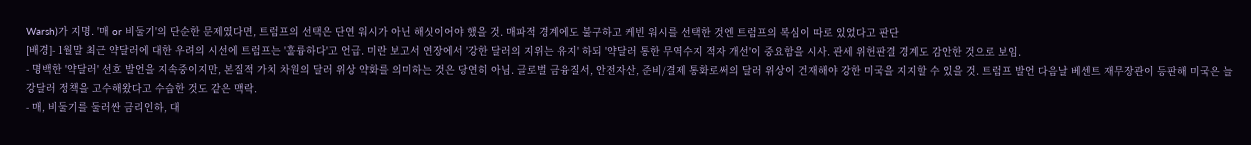Warsh)가 지명. '매 or 비둘기'의 단순한 문제였다면, 트럼프의 선택은 단연 워시가 아닌 해싯이어야 했을 것. 매파적 경계에도 불구하고 케빈 워시를 선택한 것엔 트럼프의 복심이 따로 있었다고 판단
[배경]- 1월말 최근 약달러에 대한 우려의 시선에 트럼프는 '훌륭하다'고 언급. 미란 보고서 연장에서 '강한 달러의 지위는 유지' 하되 '약달러 통한 무역수지 적자 개선'이 중요함을 시사. 관세 위헌판결 경계도 감안한 것으로 보임.
- 명백한 '약달러' 선호 발언을 지속중이지만, 본질적 가치 차원의 달러 위상 약화를 의미하는 것은 당연히 아님. 글로벌 금융질서, 안전자산, 준비/결제 통화로써의 달러 위상이 건재해야 강한 미국을 지지할 수 있을 것. 트럼프 발언 다음날 베센트 재무장관이 등판해 미국은 늘 강달러 정책을 고수해왔다고 수습한 것도 같은 맥락.
- 매, 비둘기를 둘러싼 금리인하, 대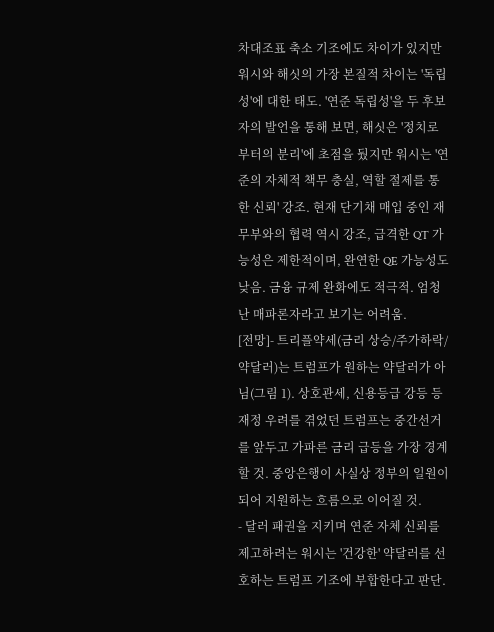차대조표 축소 기조에도 차이가 있지만 워시와 해싯의 가장 본질적 차이는 '독립성'에 대한 태도. '연준 독립성'을 두 후보자의 발언을 통해 보면, 해싯은 '정치로부터의 분리'에 초점을 뒀지만 워시는 '연준의 자체적 책무 충실, 역할 절제를 통한 신뢰' 강조. 현재 단기채 매입 중인 재무부와의 협력 역시 강조, 급격한 QT 가능성은 제한적이며, 완연한 QE 가능성도 낮음. 금융 규제 완화에도 적극적. 엄청난 매파론자라고 보기는 어려움.
[전망]- 트리플약세(금리 상승/주가하락/약달러)는 트럼프가 원하는 약달러가 아님(그림 1). 상호관세, 신용등급 강등 등 재정 우려를 겪었던 트럼프는 중간선거를 앞두고 가파른 금리 급등을 가장 경계할 것. 중앙은행이 사실상 정부의 일원이 되어 지원하는 흐름으로 이어질 것.
- 달러 패권을 지키며 연준 자체 신뢰를 제고하려는 워시는 '건강한' 약달러를 선호하는 트럼프 기조에 부합한다고 판단.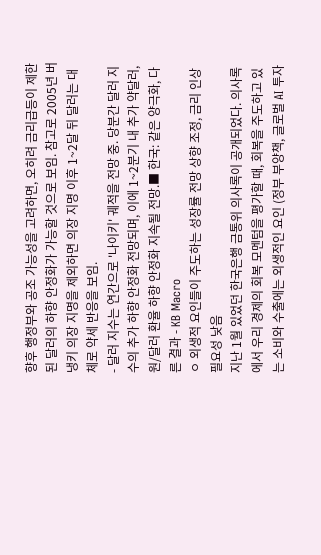향후 행정부와 공조 가능성을 고려하면, 오히려 금리급등이 제한된 달러의 하향 안정화가 가능할 것으로 보임. 참고로 2005년 버냉키 의장 지명을 제외하면 의장 지명 이후 1~2달 뒤 달러는 대체로 약세 반응을 보임.
- 달러 지수는 연간으로 '나이키' 궤적을 전망 중. 당분간 달러 지수의 추가 하향 안정화 전망되며, 이에 1~2분기 내 추가 약달러, 원/달러 환율 하향 안정화 지속될 전망.■ 한국: 같은 양극화, 다른 결과 - KB Macro
ㅇ 외생적 요인들이 주도하는 성장률 전망 상향 조정, 금리 인상 필요성 낮음
지난 1월 있었던 한국은행 금통위 의사록이 공개되었다. 의사록에서 우리 경제의 회복 모멘텀을 평가할 때, 회복을 주도하고 있는 소비와 수출에는 외생적인 요인 (정부 부양책, 글로벌 AI 투자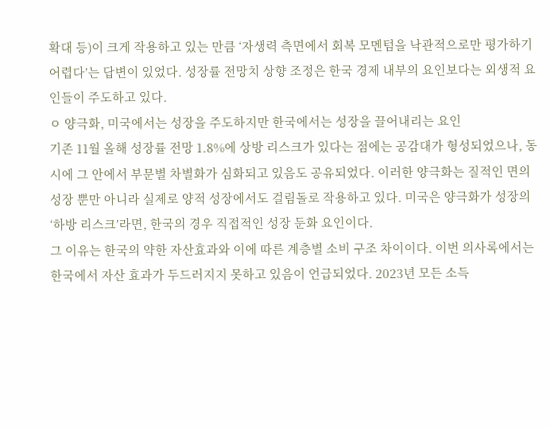확대 등)이 크게 작용하고 있는 만큼 ‘자생력 측면에서 회복 모멘텀을 낙관적으로만 평가하기 어렵다’는 답변이 있었다. 성장률 전망치 상향 조정은 한국 경제 내부의 요인보다는 외생적 요인들이 주도하고 있다.
ㅇ 양극화, 미국에서는 성장을 주도하지만 한국에서는 성장을 끌어내리는 요인
기존 11월 올해 성장률 전망 1.8%에 상방 리스크가 있다는 점에는 공감대가 형성되었으나, 동시에 그 안에서 부문별 차별화가 심화되고 있음도 공유되었다. 이러한 양극화는 질적인 면의 성장 뿐만 아니라 실제로 양적 성장에서도 걸림돌로 작용하고 있다. 미국은 양극화가 성장의 ‘하방 리스크’라면, 한국의 경우 직접적인 성장 둔화 요인이다.
그 이유는 한국의 약한 자산효과와 이에 따른 계층별 소비 구조 차이이다. 이번 의사록에서는 한국에서 자산 효과가 두드러지지 못하고 있음이 언급되었다. 2023년 모든 소득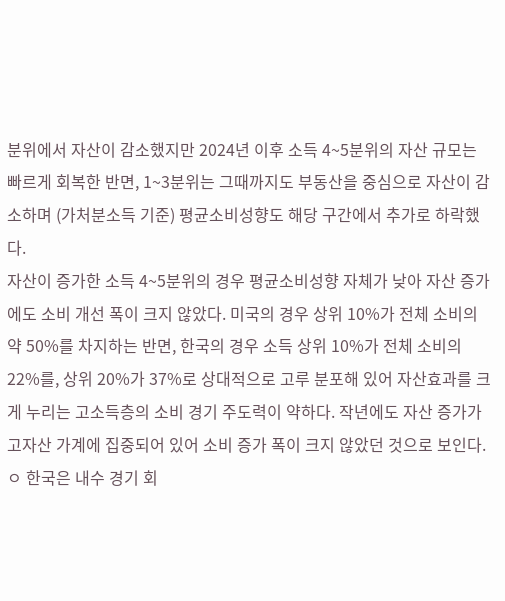분위에서 자산이 감소했지만 2024년 이후 소득 4~5분위의 자산 규모는 빠르게 회복한 반면, 1~3분위는 그때까지도 부동산을 중심으로 자산이 감소하며 (가처분소득 기준) 평균소비성향도 해당 구간에서 추가로 하락했다.
자산이 증가한 소득 4~5분위의 경우 평균소비성향 자체가 낮아 자산 증가에도 소비 개선 폭이 크지 않았다. 미국의 경우 상위 10%가 전체 소비의 약 50%를 차지하는 반면, 한국의 경우 소득 상위 10%가 전체 소비의 22%를, 상위 20%가 37%로 상대적으로 고루 분포해 있어 자산효과를 크게 누리는 고소득층의 소비 경기 주도력이 약하다. 작년에도 자산 증가가 고자산 가계에 집중되어 있어 소비 증가 폭이 크지 않았던 것으로 보인다.
ㅇ 한국은 내수 경기 회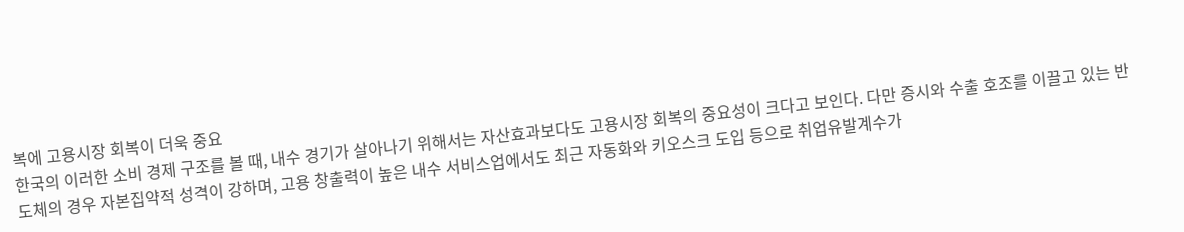복에 고용시장 회복이 더욱 중요
한국의 이러한 소비 경제 구조를 볼 때, 내수 경기가 살아나기 위해서는 자산효과보다도 고용시장 회복의 중요성이 크다고 보인다. 다만 증시와 수출 호조를 이끌고 있는 반도체의 경우 자본집약적 성격이 강하며, 고용 창출력이 높은 내수 서비스업에서도 최근 자동화와 키오스크 도입 등으로 취업유발계수가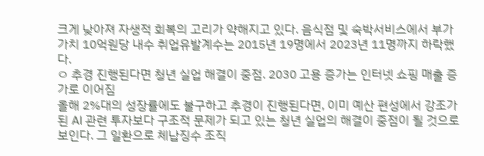크게 낮아져 자생적 회복의 고리가 약해지고 있다. 음식점 및 숙박서비스에서 부가가치 10억원당 내수 취업유발계수는 2015년 19명에서 2023년 11명까지 하락했다.
ㅇ 추경 진행된다면 청년 실업 해결이 중점. 2030 고용 증가는 인터넷 쇼핑 매출 증가로 이어짐
올해 2%대의 성장률에도 불구하고 추경이 진행된다면, 이미 예산 편성에서 강조가 된 AI 관련 투자보다 구조적 문제가 되고 있는 청년 실업의 해결이 중점이 될 것으로 보인다. 그 일환으로 체납징수 조직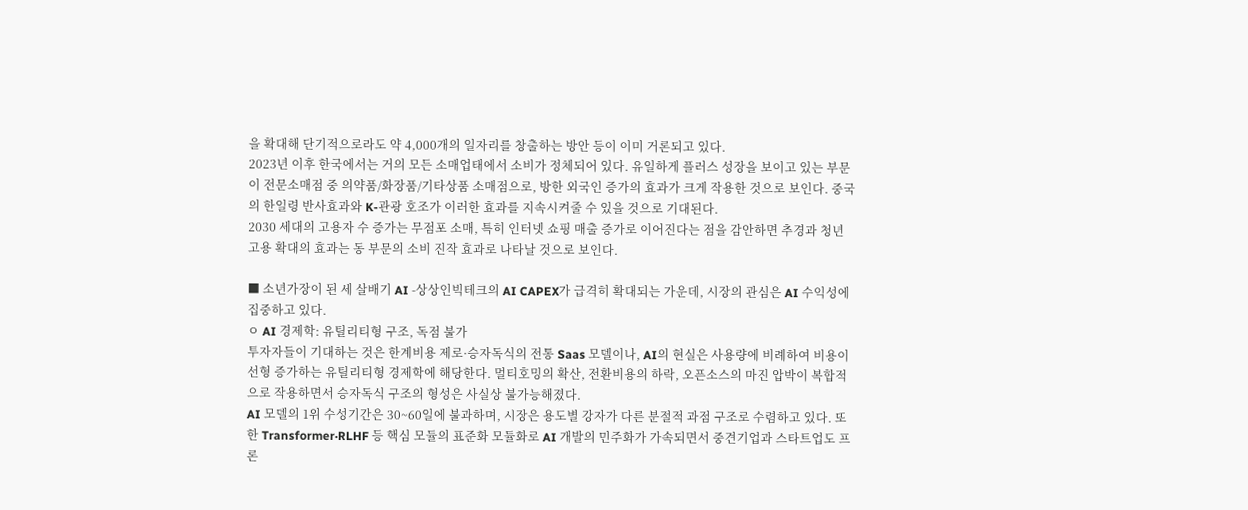을 확대해 단기적으로라도 약 4,000개의 일자리를 창출하는 방안 등이 이미 거론되고 있다.
2023년 이후 한국에서는 거의 모든 소매업태에서 소비가 정체되어 있다. 유일하게 플러스 성장을 보이고 있는 부문이 전문소매점 중 의약품/화장품/기타상품 소매점으로, 방한 외국인 증가의 효과가 크게 작용한 것으로 보인다. 중국의 한일령 반사효과와 K-관광 호조가 이러한 효과를 지속시켜줄 수 있을 것으로 기대된다.
2030 세대의 고용자 수 증가는 무점포 소매, 특히 인터넷 쇼핑 매출 증가로 이어진다는 점을 감안하면 추경과 청년 고용 확대의 효과는 동 부문의 소비 진작 효과로 나타날 것으로 보인다.

■ 소년가장이 된 세 살배기 AI -상상인빅테크의 AI CAPEX가 급격히 확대되는 가운데, 시장의 관심은 AI 수익성에 집중하고 있다.
ㅇ AI 경제학: 유틸리티형 구조, 독점 불가
투자자들이 기대하는 것은 한계비용 제로·승자독식의 전통 Saas 모델이나, AI의 현실은 사용량에 비례하여 비용이 선형 증가하는 유틸리티형 경제학에 해당한다. 멀티호밍의 확산, 전환비용의 하락, 오픈소스의 마진 압박이 복합적으로 작용하면서 승자독식 구조의 형성은 사실상 불가능해졌다.
AI 모델의 1위 수성기간은 30~60일에 불과하며, 시장은 용도별 강자가 다른 분절적 과점 구조로 수렴하고 있다. 또한 Transformer·RLHF 등 핵심 모듈의 표준화 모듈화로 AI 개발의 민주화가 가속되면서 중견기업과 스타트업도 프론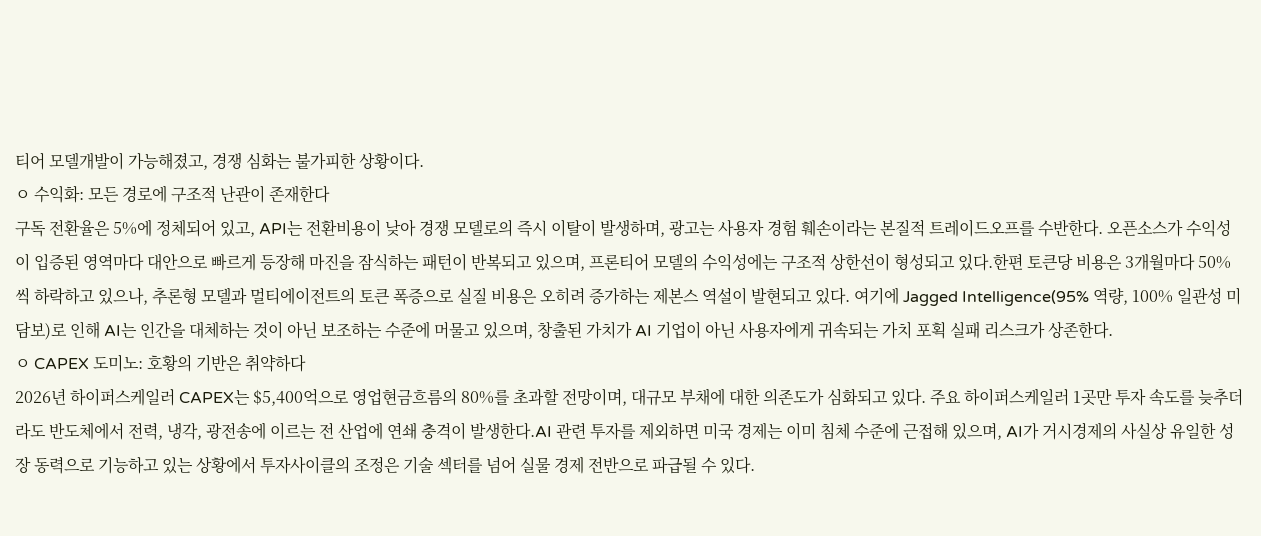티어 모델개발이 가능해졌고, 경쟁 심화는 불가피한 상황이다.
ㅇ 수익화: 모든 경로에 구조적 난관이 존재한다
구독 전환율은 5%에 정체되어 있고, API는 전환비용이 낮아 경쟁 모델로의 즉시 이탈이 발생하며, 광고는 사용자 경험 훼손이라는 본질적 트레이드오프를 수반한다. 오픈소스가 수익성이 입증된 영역마다 대안으로 빠르게 등장해 마진을 잠식하는 패턴이 반복되고 있으며, 프론티어 모델의 수익성에는 구조적 상한선이 형성되고 있다.한편 토큰당 비용은 3개월마다 50%씩 하락하고 있으나, 추론형 모델과 멀티에이전트의 토큰 폭증으로 실질 비용은 오히려 증가하는 제본스 역설이 발현되고 있다. 여기에 Jagged Intelligence(95% 역량, 100% 일관성 미담보)로 인해 AI는 인간을 대체하는 것이 아닌 보조하는 수준에 머물고 있으며, 창출된 가치가 AI 기업이 아닌 사용자에게 귀속되는 가치 포획 실패 리스크가 상존한다.
ㅇ CAPEX 도미노: 호황의 기반은 취약하다
2026년 하이퍼스케일러 CAPEX는 $5,400억으로 영업현금흐름의 80%를 초과할 전망이며, 대규모 부채에 대한 의존도가 심화되고 있다. 주요 하이퍼스케일러 1곳만 투자 속도를 늦추더라도 반도체에서 전력, 냉각, 광전송에 이르는 전 산업에 연쇄 충격이 발생한다.AI 관련 투자를 제외하면 미국 경제는 이미 침체 수준에 근접해 있으며, AI가 거시경제의 사실상 유일한 성장 동력으로 기능하고 있는 상황에서 투자사이클의 조정은 기술 섹터를 넘어 실물 경제 전반으로 파급될 수 있다.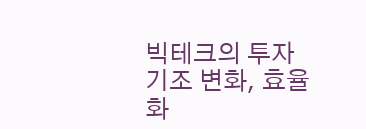빅테크의 투자 기조 변화, 효율화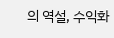의 역설, 수익화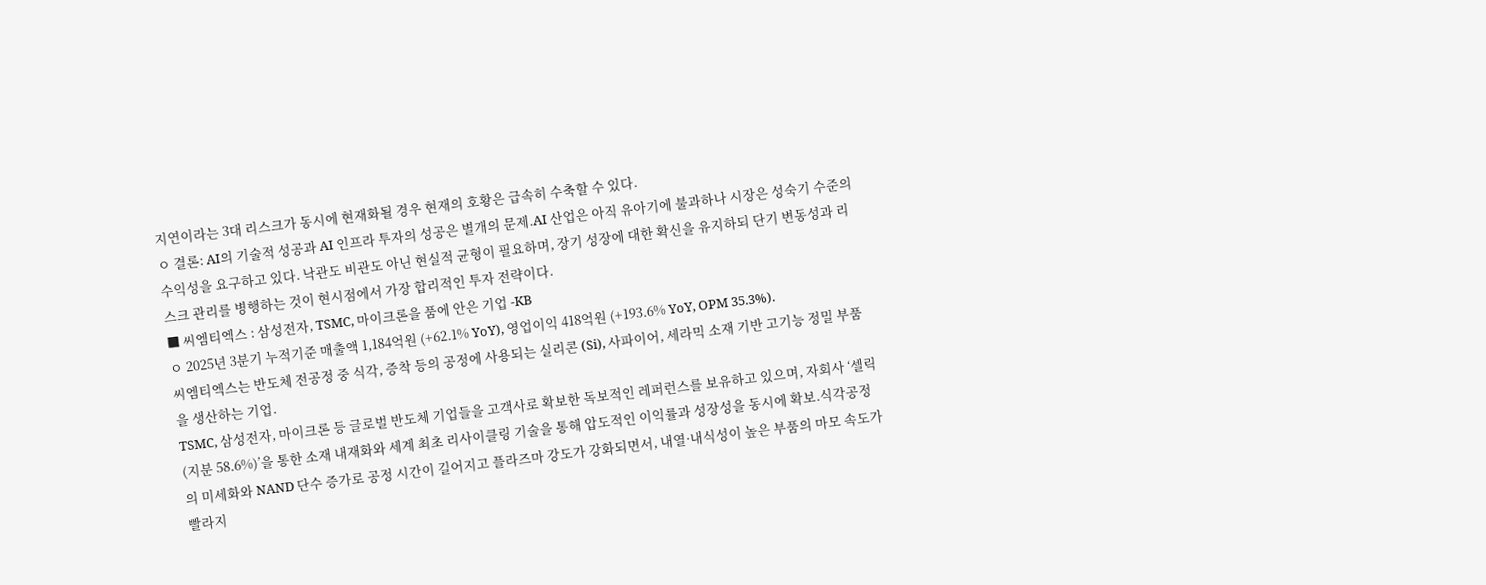지연이라는 3대 리스크가 동시에 현재화될 경우 현재의 호황은 급속히 수축할 수 있다.
ㅇ 결론: AI의 기술적 성공과 AI 인프라 투자의 성공은 별개의 문제.AI 산업은 아직 유아기에 불과하나 시장은 성숙기 수준의 수익성을 요구하고 있다. 낙관도 비관도 아닌 현실적 균형이 필요하며, 장기 성장에 대한 확신을 유지하되 단기 변동성과 리스크 관리를 병행하는 것이 현시점에서 가장 합리적인 투자 전략이다.
■ 씨엠티엑스 : 삼성전자, TSMC, 마이크론을 품에 안은 기업 -KB
ㅇ 2025년 3분기 누적기준 매출액 1,184억원 (+62.1% YoY), 영업이익 418억원 (+193.6% YoY, OPM 35.3%).
씨엠티엑스는 반도체 전공정 중 식각, 증착 등의 공정에 사용되는 실리콘 (Si), 사파이어, 세라믹 소재 기반 고기능 정밀 부품을 생산하는 기업.
TSMC, 삼성전자, 마이크론 등 글로벌 반도체 기업들을 고객사로 확보한 독보적인 레퍼런스를 보유하고 있으며, 자회사 ‘셀릭 (지분 58.6%)’을 통한 소재 내재화와 세계 최초 리사이클링 기술을 통해 압도적인 이익률과 성장성을 동시에 확보.식각공정의 미세화와 NAND 단수 증가로 공정 시간이 길어지고 플라즈마 강도가 강화되면서, 내열·내식성이 높은 부품의 마모 속도가 빨라지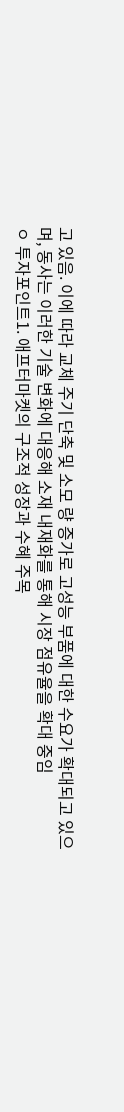고 있음. 이에 따라 교체 주기 단축 및 소모 량 증가로 고성능 부품에 대한 수요가 확대되고 있으며, 동사는 이러한 기술 변화에 대응해 소재 내재화를 통해 시장 점유율을 확대 중임
ㅇ 투자포인트1. 애프터마켓의 구조적 성장과 수혜 주목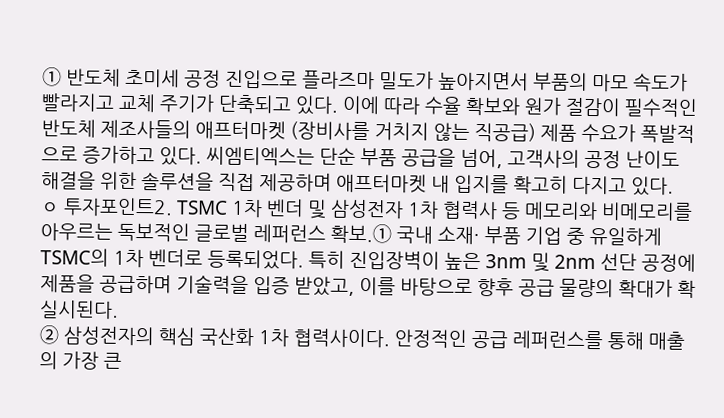① 반도체 초미세 공정 진입으로 플라즈마 밀도가 높아지면서 부품의 마모 속도가 빨라지고 교체 주기가 단축되고 있다. 이에 따라 수율 확보와 원가 절감이 필수적인 반도체 제조사들의 애프터마켓 (장비사를 거치지 않는 직공급) 제품 수요가 폭발적으로 증가하고 있다. 씨엠티엑스는 단순 부품 공급을 넘어, 고객사의 공정 난이도 해결을 위한 솔루션을 직접 제공하며 애프터마켓 내 입지를 확고히 다지고 있다.
ㅇ 투자포인트2. TSMC 1차 벤더 및 삼성전자 1차 협력사 등 메모리와 비메모리를 아우르는 독보적인 글로벌 레퍼런스 확보.① 국내 소재· 부품 기업 중 유일하게 TSMC의 1차 벤더로 등록되었다. 특히 진입장벽이 높은 3nm 및 2nm 선단 공정에 제품을 공급하며 기술력을 입증 받았고, 이를 바탕으로 향후 공급 물량의 확대가 확실시된다.
② 삼성전자의 핵심 국산화 1차 협력사이다. 안정적인 공급 레퍼런스를 통해 매출의 가장 큰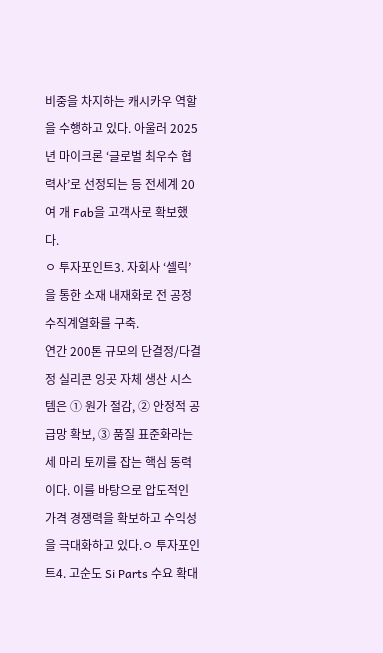비중을 차지하는 캐시카우 역할을 수행하고 있다. 아울러 2025년 마이크론 ‘글로벌 최우수 협력사’로 선정되는 등 전세계 20여 개 Fab을 고객사로 확보했다.
ㅇ 투자포인트3. 자회사 ‘셀릭’을 통한 소재 내재화로 전 공정 수직계열화를 구축.
연간 200톤 규모의 단결정/다결정 실리콘 잉곳 자체 생산 시스템은 ① 원가 절감, ② 안정적 공급망 확보, ③ 품질 표준화라는 세 마리 토끼를 잡는 핵심 동력이다. 이를 바탕으로 압도적인 가격 경쟁력을 확보하고 수익성을 극대화하고 있다.ㅇ 투자포인트4. 고순도 Si Parts 수요 확대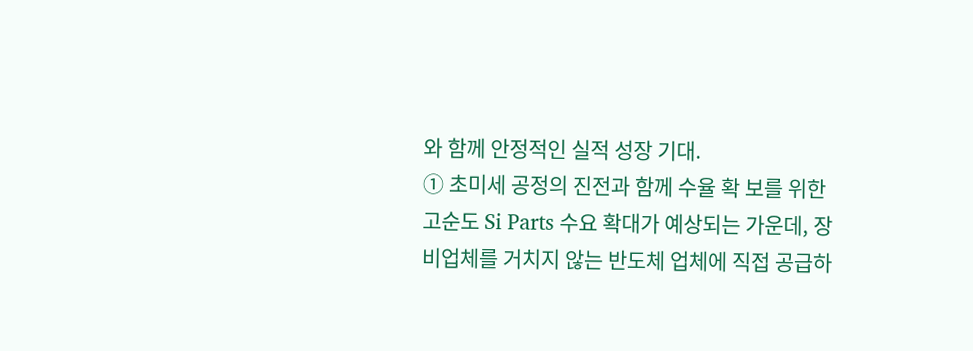와 함께 안정적인 실적 성장 기대.
① 초미세 공정의 진전과 함께 수율 확 보를 위한 고순도 Si Parts 수요 확대가 예상되는 가운데, 장비업체를 거치지 않는 반도체 업체에 직접 공급하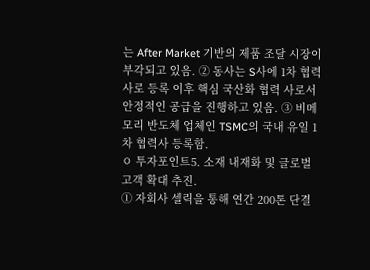는 After Market 기반의 제품 조달 시장이 부각되고 있음. ② 동사는 S사에 1차 협력사로 등록 이후 핵심 국산화 협력 사로서 안정적인 공급을 진행하고 있음. ③ 비메모리 반도체 업체인 TSMC의 국내 유일 1차 협력사 등록함.
ㅇ 투자포인트5. 소재 내재화 및 글로벌 고객 확대 추진.
① 자회사 셀릭을 통해 연간 200톤 단결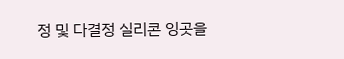정 및 다결정 실리콘 잉곳을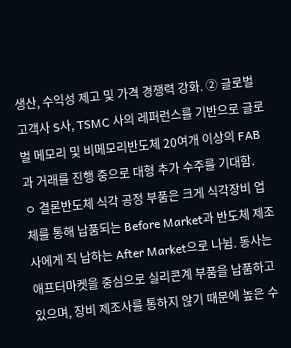생산, 수익성 제고 및 가격 경쟁력 강화. ② 글로벌 고객사 S사, TSMC 사의 레퍼런스를 기반으로 글로벌 메모리 및 비메모리반도체 20여개 이상의 FAB과 거래를 진행 중으로 대형 추가 수주를 기대함.
ㅇ 결론반도체 식각 공정 부품은 크게 식각장비 업체를 통해 납품되는 Before Market과 반도체 제조사에게 직 납하는 After Market으로 나뉨. 동사는 애프터마켓을 중심으로 실리콘계 부품을 납품하고 있으며, 장비 제조사를 통하지 않기 때문에 높은 수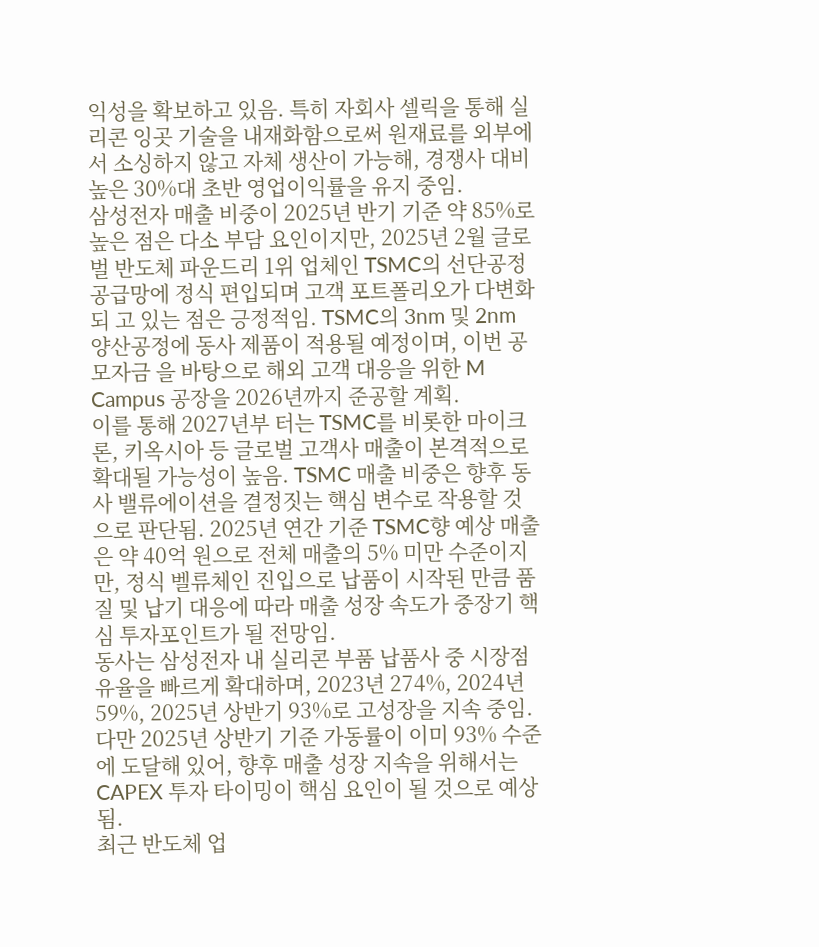익성을 확보하고 있음. 특히 자회사 셀릭을 통해 실리콘 잉곳 기술을 내재화함으로써 원재료를 외부에서 소싱하지 않고 자체 생산이 가능해, 경쟁사 대비 높은 30%대 초반 영업이익률을 유지 중임.
삼성전자 매출 비중이 2025년 반기 기준 약 85%로 높은 점은 다소 부담 요인이지만, 2025년 2월 글로 벌 반도체 파운드리 1위 업체인 TSMC의 선단공정 공급망에 정식 편입되며 고객 포트폴리오가 다변화되 고 있는 점은 긍정적임. TSMC의 3nm 및 2nm 양산공정에 동사 제품이 적용될 예정이며, 이번 공모자금 을 바탕으로 해외 고객 대응을 위한 M Campus 공장을 2026년까지 준공할 계획.
이를 통해 2027년부 터는 TSMC를 비롯한 마이크론, 키옥시아 등 글로벌 고객사 매출이 본격적으로 확대될 가능성이 높음. TSMC 매출 비중은 향후 동사 밸류에이션을 결정짓는 핵심 변수로 작용할 것으로 판단됨. 2025년 연간 기준 TSMC향 예상 매출은 약 40억 원으로 전체 매출의 5% 미만 수준이지만, 정식 벨류체인 진입으로 납품이 시작된 만큼 품질 및 납기 대응에 따라 매출 성장 속도가 중장기 핵심 투자포인트가 될 전망임.
동사는 삼성전자 내 실리콘 부품 납품사 중 시장점유율을 빠르게 확대하며, 2023년 274%, 2024년 59%, 2025년 상반기 93%로 고성장을 지속 중임. 다만 2025년 상반기 기준 가동률이 이미 93% 수준 에 도달해 있어, 향후 매출 성장 지속을 위해서는 CAPEX 투자 타이밍이 핵심 요인이 될 것으로 예상됨.
최근 반도체 업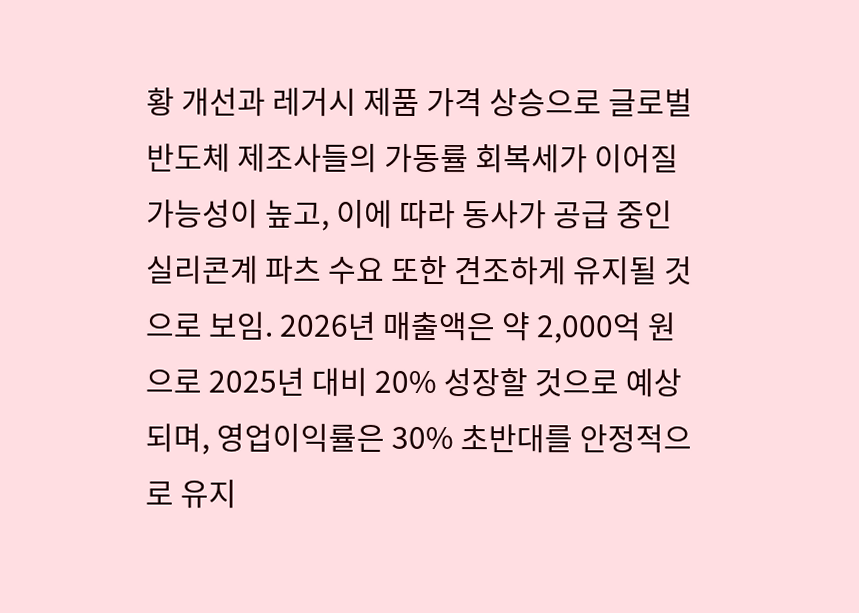황 개선과 레거시 제품 가격 상승으로 글로벌 반도체 제조사들의 가동률 회복세가 이어질 가능성이 높고, 이에 따라 동사가 공급 중인 실리콘계 파츠 수요 또한 견조하게 유지될 것으로 보임. 2026년 매출액은 약 2,000억 원으로 2025년 대비 20% 성장할 것으로 예상되며, 영업이익률은 30% 초반대를 안정적으로 유지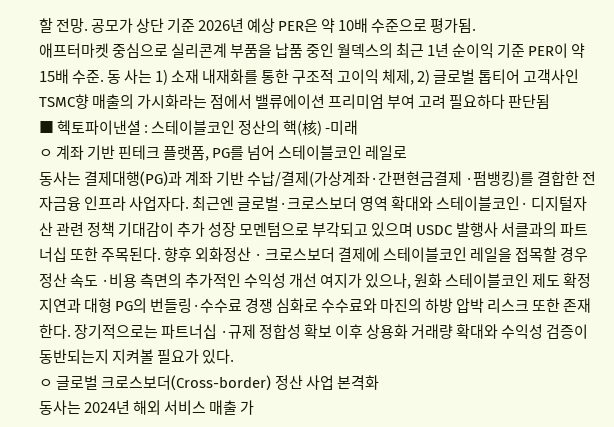할 전망. 공모가 상단 기준 2026년 예상 PER은 약 10배 수준으로 평가됨.
애프터마켓 중심으로 실리콘계 부품을 납품 중인 월덱스의 최근 1년 순이익 기준 PER이 약 15배 수준. 동 사는 1) 소재 내재화를 통한 구조적 고이익 체제, 2) 글로벌 톱티어 고객사인 TSMC향 매출의 가시화라는 점에서 밸류에이션 프리미엄 부여 고려 필요하다 판단됨
■ 헥토파이낸셜 : 스테이블코인 정산의 핵(核) -미래
ㅇ 계좌 기반 핀테크 플랫폼, PG를 넘어 스테이블코인 레일로
동사는 결제대행(PG)과 계좌 기반 수납/결제(가상계좌·간편현금결제 ·펌뱅킹)를 결합한 전자금융 인프라 사업자다. 최근엔 글로벌·크로스보더 영역 확대와 스테이블코인· 디지털자산 관련 정책 기대감이 추가 성장 모멘텀으로 부각되고 있으며 USDC 발행사 서클과의 파트너십 또한 주목된다. 향후 외화정산 · 크로스보더 결제에 스테이블코인 레일을 접목할 경우 정산 속도 ·비용 측면의 추가적인 수익성 개선 여지가 있으나, 원화 스테이블코인 제도 확정 지연과 대형 PG의 번들링·수수료 경쟁 심화로 수수료와 마진의 하방 압박 리스크 또한 존재한다. 장기적으로는 파트너십 ·규제 정합성 확보 이후 상용화 거래량 확대와 수익성 검증이 동반되는지 지켜볼 필요가 있다.
ㅇ 글로벌 크로스보더(Cross-border) 정산 사업 본격화
동사는 2024년 해외 서비스 매출 가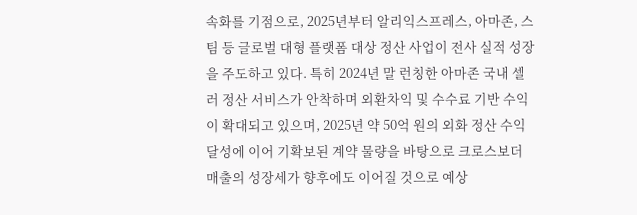속화를 기점으로, 2025년부터 알리익스프레스, 아마존, 스팀 등 글로벌 대형 플랫폼 대상 정산 사업이 전사 실적 성장을 주도하고 있다. 특히 2024년 말 런칭한 아마존 국내 셀러 정산 서비스가 안착하며 외환차익 및 수수료 기반 수익이 확대되고 있으며, 2025년 약 50억 원의 외화 정산 수익 달성에 이어 기확보된 계약 물량을 바탕으로 크로스보더 매출의 성장세가 향후에도 이어질 것으로 예상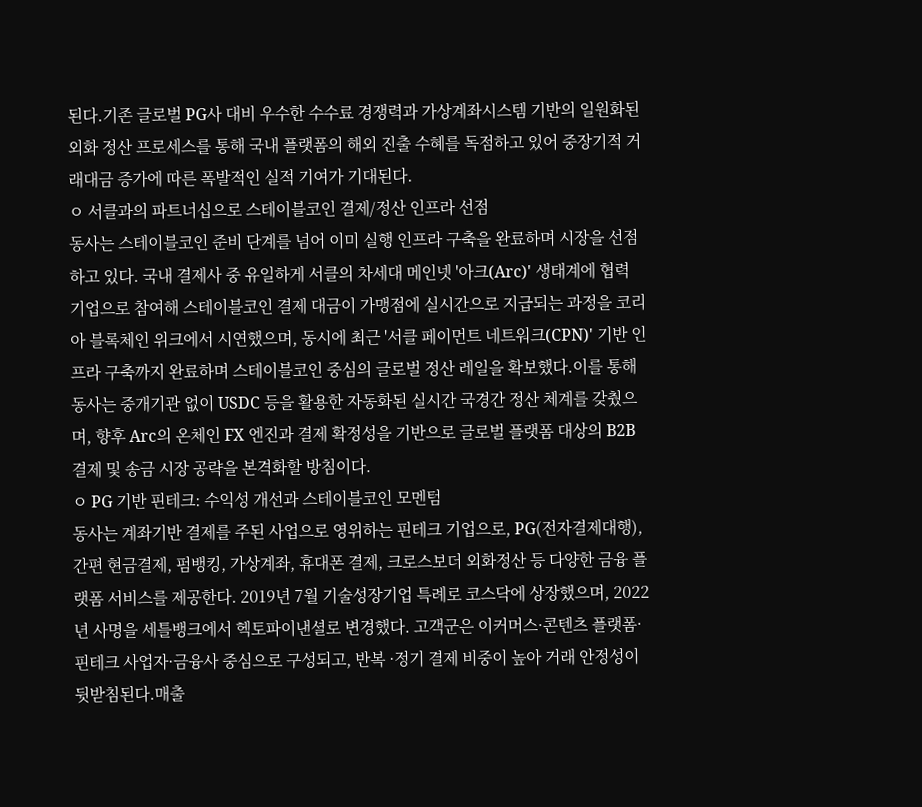된다.기존 글로벌 PG사 대비 우수한 수수료 경쟁력과 가상계좌시스템 기반의 일원화된 외화 정산 프로세스를 통해 국내 플랫폼의 해외 진출 수혜를 독점하고 있어 중장기적 거래대금 증가에 따른 폭발적인 실적 기여가 기대된다.
ㅇ 서클과의 파트너십으로 스테이블코인 결제/정산 인프라 선점
동사는 스테이블코인 준비 단계를 넘어 이미 실행 인프라 구축을 완료하며 시장을 선점하고 있다. 국내 결제사 중 유일하게 서클의 차세대 메인넷 '아크(Arc)' 생태계에 협력 기업으로 참여해 스테이블코인 결제 대금이 가맹점에 실시간으로 지급되는 과정을 코리아 블록체인 위크에서 시연했으며, 동시에 최근 '서클 페이먼트 네트워크(CPN)' 기반 인프라 구축까지 완료하며 스테이블코인 중심의 글로벌 정산 레일을 확보했다.이를 통해 동사는 중개기관 없이 USDC 등을 활용한 자동화된 실시간 국경간 정산 체계를 갖췄으며, 향후 Arc의 온체인 FX 엔진과 결제 확정성을 기반으로 글로벌 플랫폼 대상의 B2B 결제 및 송금 시장 공략을 본격화할 방침이다.
ㅇ PG 기반 핀테크: 수익성 개선과 스테이블코인 모멘텀
동사는 계좌기반 결제를 주된 사업으로 영위하는 핀테크 기업으로, PG(전자결제대행), 간편 현금결제, 펌뱅킹, 가상계좌, 휴대폰 결제, 크로스보더 외화정산 등 다양한 금융 플랫폼 서비스를 제공한다. 2019년 7월 기술성장기업 특례로 코스닥에 상장했으며, 2022년 사명을 세틀뱅크에서 헥토파이낸셜로 변경했다. 고객군은 이커머스·콘텐츠 플랫폼· 핀테크 사업자·금융사 중심으로 구성되고, 반복 ·정기 결제 비중이 높아 거래 안정성이 뒷받침된다.매출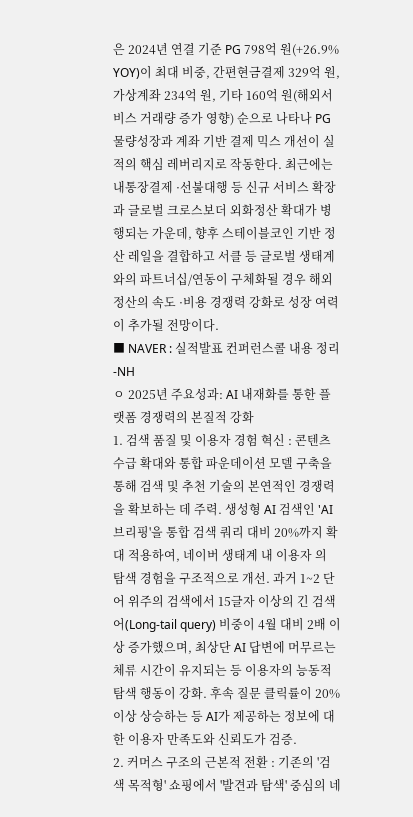은 2024년 연결 기준 PG 798억 원(+26.9% YOY)이 최대 비중, 간편현금결제 329억 원, 가상계좌 234억 원, 기타 160억 원(해외서비스 거래량 증가 영향) 순으로 나타나 PG 물량성장과 계좌 기반 결제 믹스 개선이 실적의 핵심 레버리지로 작동한다. 최근에는 내통장결제 ·선불대행 등 신규 서비스 확장과 글로벌 크로스보더 외화정산 확대가 병행되는 가운데, 향후 스테이블코인 기반 정산 레일을 결합하고 서클 등 글로벌 생태계와의 파트너십/연동이 구체화될 경우 해외 정산의 속도 ·비용 경쟁력 강화로 성장 여력이 추가될 전망이다.
■ NAVER : 실적발표 컨퍼런스콜 내용 정리 -NH
ㅇ 2025년 주요성과: AI 내재화를 통한 플랫폼 경쟁력의 본질적 강화
1. 검색 품질 및 이용자 경험 혁신 : 콘텐츠 수급 확대와 통합 파운데이션 모델 구축을 통해 검색 및 추천 기술의 본연적인 경쟁력을 확보하는 데 주력. 생성형 AI 검색인 'AI 브리핑'을 통합 검색 쿼리 대비 20%까지 확대 적용하여, 네이버 생태계 내 이용자 의 탐색 경험을 구조적으로 개선. 과거 1~2 단어 위주의 검색에서 15글자 이상의 긴 검색어(Long-tail query) 비중이 4월 대비 2배 이상 증가했으며, 최상단 AI 답변에 머무르는 체류 시간이 유지되는 등 이용자의 능동적 탐색 행동이 강화. 후속 질문 클릭률이 20% 이상 상승하는 등 AI가 제공하는 정보에 대한 이용자 만족도와 신뢰도가 검증.
2. 커머스 구조의 근본적 전환 : 기존의 '검색 목적형' 쇼핑에서 '발견과 탐색' 중심의 네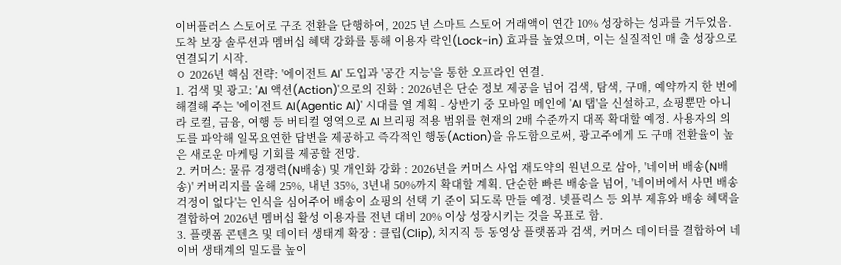이버플러스 스토어로 구조 전환을 단행하여, 2025 년 스마트 스토어 거래액이 연간 10% 성장하는 성과를 거두었음. 도착 보장 솔루션과 멤버십 혜택 강화를 통해 이용자 락인(Lock-in) 효과를 높였으며, 이는 실질적인 매 출 성장으로 연결되기 시작.
ㅇ 2026년 핵심 전략: '에이전트 AI' 도입과 '공간 지능'을 통한 오프라인 연결.
1. 검색 및 광고: 'AI 액션(Action)'으로의 진화 : 2026년은 단순 정보 제공을 넘어 검색, 탐색, 구매, 예약까지 한 번에 해결해 주는 '에이전트 AI(Agentic AI)' 시대를 열 계획 - 상반기 중 모바일 메인에 'AI 탭'을 신설하고, 쇼핑뿐만 아니라 로컬, 금융, 여행 등 버티컬 영역으로 AI 브리핑 적용 범위를 현재의 2배 수준까지 대폭 확대할 예정. 사용자의 의도를 파악해 일목요연한 답변을 제공하고 즉각적인 행동(Action)을 유도함으로써, 광고주에게 도 구매 전환율이 높은 새로운 마케팅 기회를 제공할 전망.
2. 커머스: 물류 경쟁력(N배송) 및 개인화 강화 : 2026년을 커머스 사업 재도약의 원년으로 삼아, '네이버 배송(N배송)' 커버리지를 올해 25%, 내년 35%, 3년내 50%까지 확대할 계획. 단순한 빠른 배송을 넘어, '네이버에서 사면 배송 걱정이 없다'는 인식을 심어주어 배송이 쇼핑의 선택 기 준이 되도록 만들 예정. 넷플릭스 등 외부 제휴와 배송 혜택을 결합하여 2026년 멤버십 활성 이용자를 전년 대비 20% 이상 성장시키는 것을 목표로 함.
3. 플랫폼 콘텐츠 및 데이터 생태계 확장 : 클립(Clip), 치지직 등 동영상 플랫폼과 검색, 커머스 데이터를 결합하여 네이버 생태계의 밀도를 높이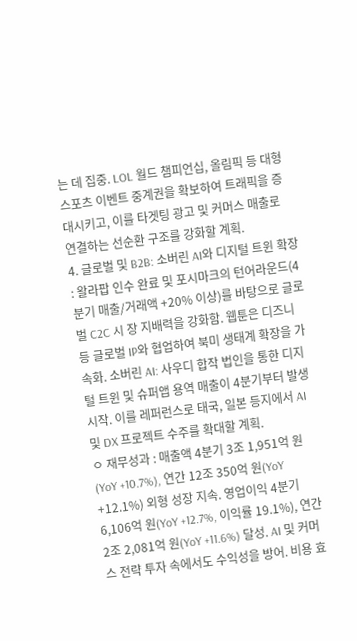는 데 집중. LOL 월드 챔피언십, 올림픽 등 대형 스포츠 이벤트 중계권을 확보하여 트래픽을 증대시키고, 이를 타겟팅 광고 및 커머스 매출로 연결하는 선순환 구조를 강화할 계획.
4. 글로벌 및 B2B: 소버린 AI와 디지털 트윈 확장 : 왈라팝 인수 완료 및 포시마크의 턴어라운드(4분기 매출/거래액 +20% 이상)를 바탕으로 글로벌 C2C 시 장 지배력을 강화함. 웹툰은 디즈니 등 글로벌 IP와 협업하여 북미 생태계 확장을 가속화. 소버린 AI: 사우디 합작 법인을 통한 디지털 트윈 및 슈퍼앱 용역 매출이 4분기부터 발생 시작. 이를 레퍼런스로 태국, 일본 등지에서 AI 및 DX 프로젝트 수주를 확대할 계획.
ㅇ 재무성과 : 매출액 4분기 3조 1,951억 원(YoY +10.7%), 연간 12조 350억 원(YoY +12.1%) 외형 성장 지속. 영업이익 4분기 6,106억 원(YoY +12.7%, 이익률 19.1%), 연간 2조 2,081억 원(YoY +11.6%) 달성. AI 및 커머스 전략 투자 속에서도 수익성을 방어. 비용 효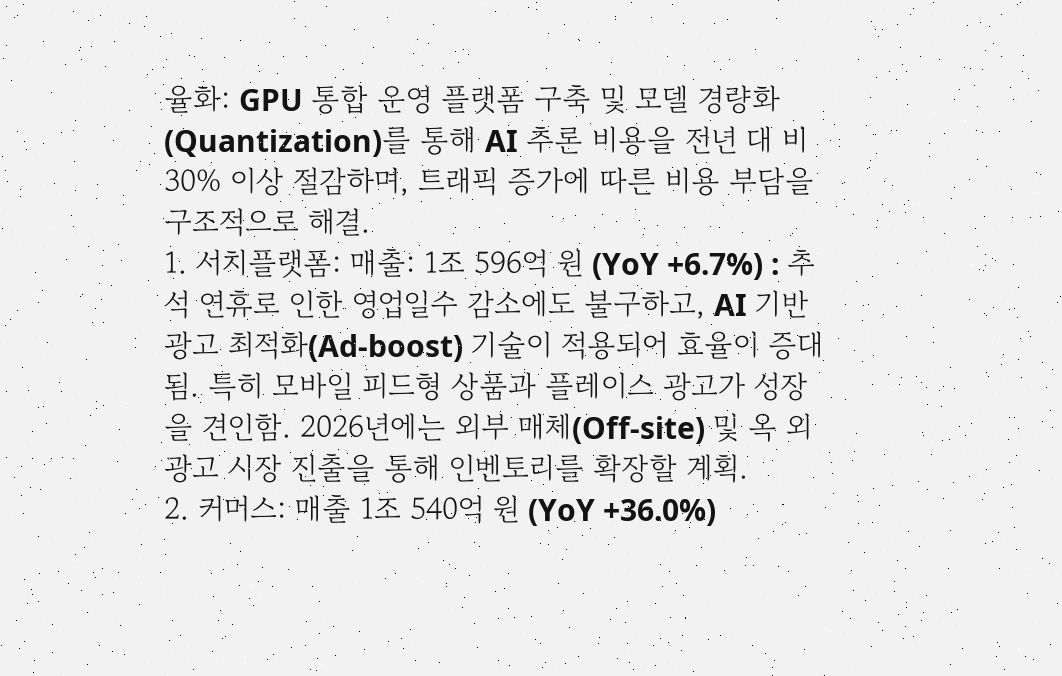율화: GPU 통합 운영 플랫폼 구축 및 모델 경량화(Quantization)를 통해 AI 추론 비용을 전년 대 비 30% 이상 절감하며, 트래픽 증가에 따른 비용 부담을 구조적으로 해결.
1. 서치플랫폼: 매출: 1조 596억 원 (YoY +6.7%) : 추석 연휴로 인한 영업일수 감소에도 불구하고, AI 기반 광고 최적화(Ad-boost) 기술이 적용되어 효율이 증대됨. 특히 모바일 피드형 상품과 플레이스 광고가 성장을 견인함. 2026년에는 외부 매체(Off-site) 및 옥 외 광고 시장 진출을 통해 인벤토리를 확장할 계획.
2. 커머스: 매출 1조 540억 원 (YoY +36.0%)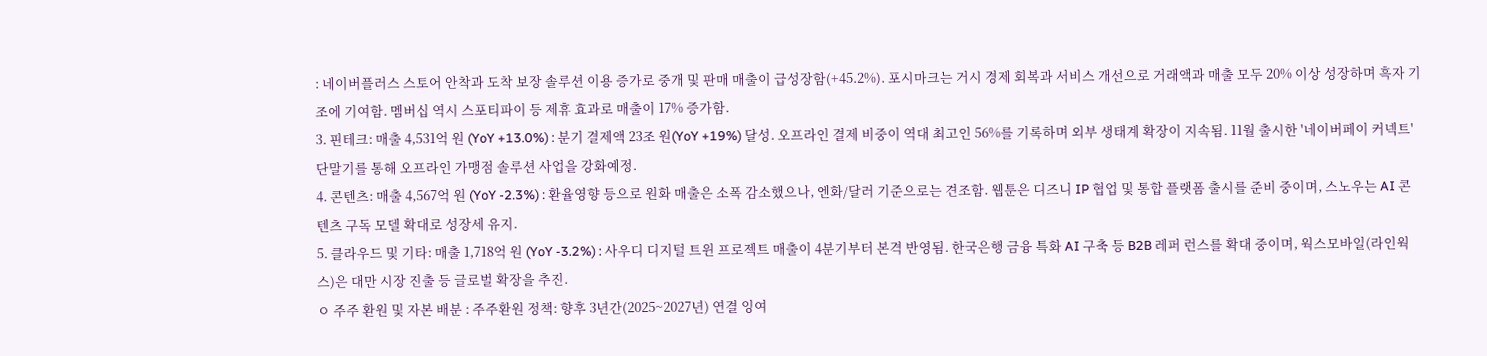: 네이버플러스 스토어 안착과 도착 보장 솔루션 이용 증가로 중개 및 판매 매출이 급성장함(+45.2%). 포시마크는 거시 경제 회복과 서비스 개선으로 거래액과 매출 모두 20% 이상 성장하며 흑자 기조에 기여함. 멤버십 역시 스포티파이 등 제휴 효과로 매출이 17% 증가함.
3. 핀테크: 매출 4,531억 원 (YoY +13.0%) : 분기 결제액 23조 원(YoY +19%) 달성. 오프라인 결제 비중이 역대 최고인 56%를 기록하며 외부 생태계 확장이 지속됨. 11월 출시한 '네이버페이 커넥트' 단말기를 통해 오프라인 가맹점 솔루션 사업을 강화예정.
4. 콘텐츠: 매출 4,567억 원 (YoY -2.3%) : 환율영향 등으로 원화 매출은 소폭 감소했으나, 엔화/달러 기준으로는 견조함. 웹툰은 디즈니 IP 협업 및 통합 플랫폼 출시를 준비 중이며, 스노우는 AI 콘텐츠 구독 모델 확대로 성장세 유지.
5. 클라우드 및 기타: 매출 1,718억 원 (YoY -3.2%) : 사우디 디지털 트윈 프로젝트 매출이 4분기부터 본격 반영됨. 한국은행 금융 특화 AI 구축 등 B2B 레퍼 런스를 확대 중이며, 웍스모바일(라인웍스)은 대만 시장 진출 등 글로벌 확장을 추진.
ㅇ 주주 환원 및 자본 배분 : 주주환원 정책: 향후 3년간(2025~2027년) 연결 잉여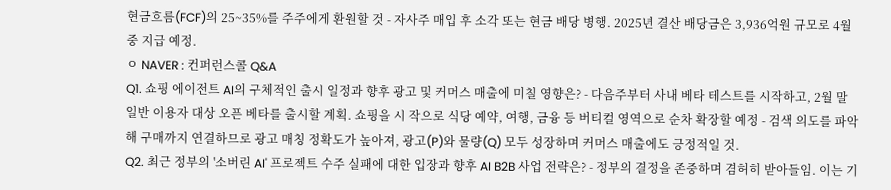현금흐름(FCF)의 25~35%를 주주에게 환원할 것 - 자사주 매입 후 소각 또는 현금 배당 병행. 2025년 결산 배당금은 3,936억원 규모로 4월 중 지급 예정.
ㅇ NAVER : 컨퍼런스콜 Q&A
Q1. 쇼핑 에이전트 AI의 구체적인 출시 일정과 향후 광고 및 커머스 매출에 미칠 영향은? - 다음주부터 사내 베타 테스트를 시작하고, 2월 말 일반 이용자 대상 오픈 베타를 출시할 계획. 쇼핑을 시 작으로 식당 예약, 여행, 금융 등 버티컬 영역으로 순차 확장할 예정 - 검색 의도를 파악해 구매까지 연결하므로 광고 매칭 정확도가 높아져, 광고(P)와 물량(Q) 모두 성장하며 커머스 매출에도 긍정적일 것.
Q2. 최근 정부의 '소버린 AI' 프로젝트 수주 실패에 대한 입장과 향후 AI B2B 사업 전략은? - 정부의 결정을 존중하며 겸허히 받아들임. 이는 기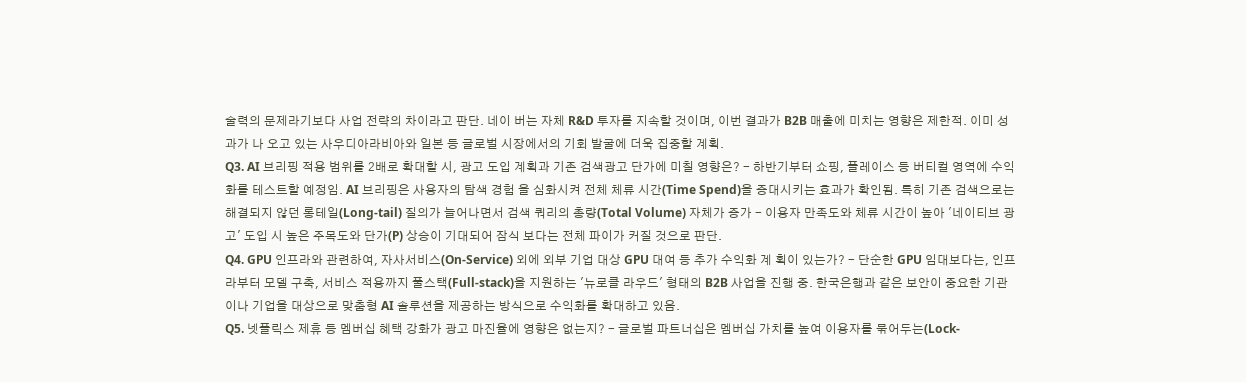술력의 문제라기보다 사업 전략의 차이라고 판단. 네이 버는 자체 R&D 투자를 지속할 것이며, 이번 결과가 B2B 매출에 미치는 영향은 제한적. 이미 성과가 나 오고 있는 사우디아라비아와 일본 등 글로벌 시장에서의 기회 발굴에 더욱 집중할 계획.
Q3. AI 브리핑 적용 범위를 2배로 확대할 시, 광고 도입 계획과 기존 검색광고 단가에 미칠 영향은? - 하반기부터 쇼핑, 플레이스 등 버티컬 영역에 수익화를 테스트할 예정임. AI 브리핑은 사용자의 탐색 경험 을 심화시켜 전체 체류 시간(Time Spend)을 증대시키는 효과가 확인됨. 특히 기존 검색으로는 해결되지 않던 롱테일(Long-tail) 질의가 늘어나면서 검색 쿼리의 총량(Total Volume) 자체가 증가 - 이용자 만족도와 체류 시간이 높아 '네이티브 광고' 도입 시 높은 주목도와 단가(P) 상승이 기대되어 잠식 보다는 전체 파이가 커질 것으로 판단.
Q4. GPU 인프라와 관련하여, 자사서비스(On-Service) 외에 외부 기업 대상 GPU 대여 등 추가 수익화 계 획이 있는가? - 단순한 GPU 임대보다는, 인프라부터 모델 구축, 서비스 적용까지 풀스택(Full-stack)을 지원하는 '뉴로클 라우드' 형태의 B2B 사업을 진행 중. 한국은행과 같은 보안이 중요한 기관이나 기업을 대상으로 맞춤형 AI 솔루션을 제공하는 방식으로 수익화를 확대하고 있음.
Q5. 넷플릭스 제휴 등 멤버십 혜택 강화가 광고 마진율에 영향은 없는지? - 글로벌 파트너십은 멤버십 가치를 높여 이용자를 묶어두는(Lock-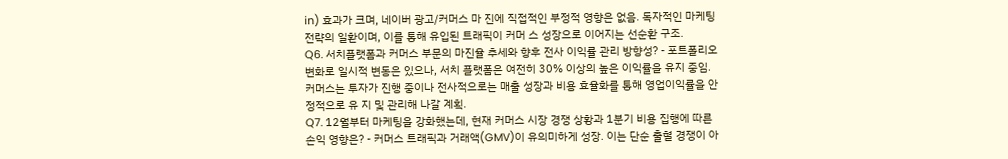in) 효과가 크며, 네이버 광고/커머스 마 진에 직접적인 부정적 영향은 없음. 독자적인 마케팅 전략의 일환이며, 이를 통해 유입된 트래픽이 커머 스 성장으로 이어지는 선순환 구조.
Q6. 서치플랫폼과 커머스 부문의 마진율 추세와 향후 전사 이익률 관리 방향성? - 포트폴리오 변화로 일시적 변동은 있으나, 서치 플랫폼은 여전히 30% 이상의 높은 이익률을 유지 중임. 커머스는 투자가 진행 중이나 전사적으로는 매출 성장과 비용 효율화를 통해 영업이익률을 안정적으로 유 지 및 관리해 나갈 계획.
Q7. 12월부터 마케팅을 강화했는데, 현재 커머스 시장 경쟁 상황과 1분기 비용 집행에 따른 손익 영향은? - 커머스 트래픽과 거래액(GMV)이 유의미하게 성장. 이는 단순 출혈 경쟁이 아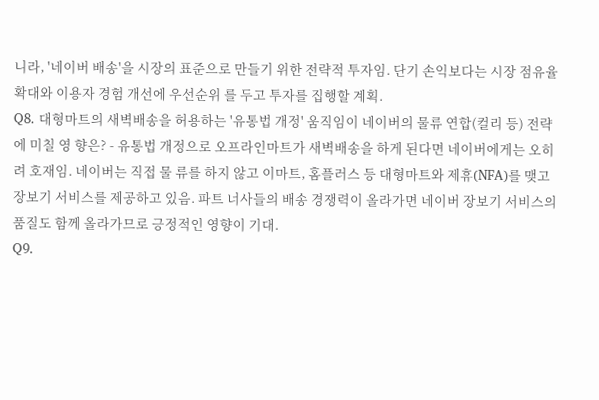니라, '네이버 배송'을 시장의 표준으로 만들기 위한 전략적 투자임. 단기 손익보다는 시장 점유율 확대와 이용자 경험 개선에 우선순위 를 두고 투자를 집행할 계획.
Q8. 대형마트의 새벽배송을 허용하는 '유통법 개정' 움직임이 네이버의 물류 연합(컬리 등) 전략에 미칠 영 향은? - 유통법 개정으로 오프라인마트가 새벽배송을 하게 된다면 네이버에게는 오히려 호재임. 네이버는 직접 물 류를 하지 않고 이마트, 홈플러스 등 대형마트와 제휴(NFA)를 맺고 장보기 서비스를 제공하고 있음. 파트 너사들의 배송 경쟁력이 올라가면 네이버 장보기 서비스의 품질도 함께 올라가므로 긍정적인 영향이 기대.
Q9.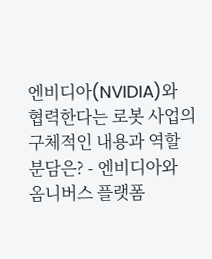엔비디아(NVIDIA)와 협력한다는 로봇 사업의 구체적인 내용과 역할 분담은? - 엔비디아와 옴니버스 플랫폼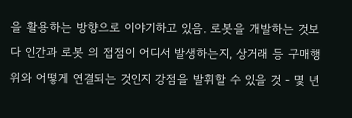을 활용하는 방향으로 이야기하고 있음. 로봇을 개발하는 것보다 인간과 로봇 의 접점이 어디서 발생하는지, 상거래 등 구매행위와 어떻게 연결되는 것인지 강점을 발휘할 수 있을 것 - 몇 년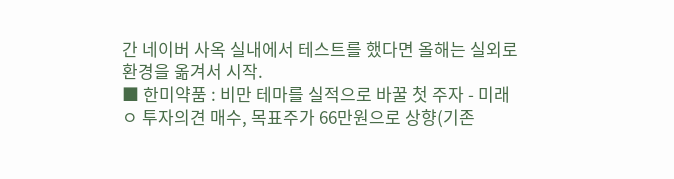간 네이버 사옥 실내에서 테스트를 했다면 올해는 실외로 환경을 옮겨서 시작.
■ 한미약품 : 비만 테마를 실적으로 바꿀 첫 주자 - 미래
ㅇ 투자의견 매수, 목표주가 66만원으로 상향(기존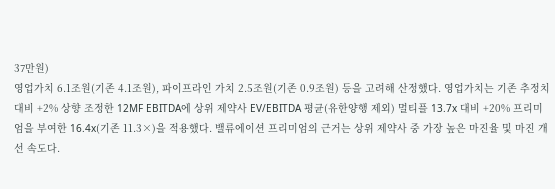37만원)
영업가치 6.1조원(기존 4.1조원), 파이프라인 가치 2.5조원(기존 0.9조원) 등을 고려해 산정했다. 영업가치는 기존 추정치 대비 +2% 상향 조정한 12MF EBITDA에 상위 제약사 EV/EBITDA 평균(유한양행 제외) 멀티플 13.7x 대비 +20% 프리미엄을 부여한 16.4x(기존 11.3×)을 적용했다. 밸류에이션 프리미엄의 근거는 상위 제약사 중 가장 높은 마진율 및 마진 개선 속도다.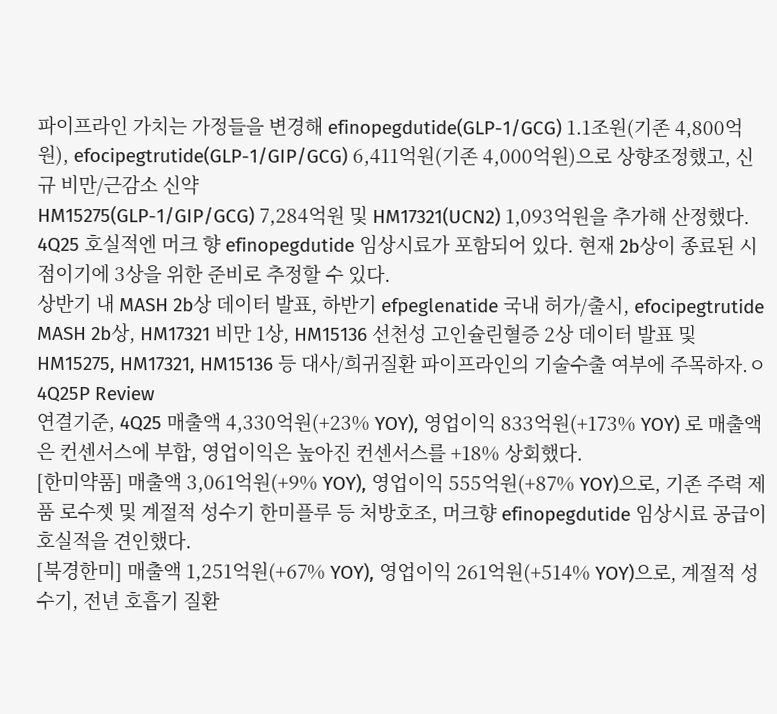파이프라인 가치는 가정들을 변경해 efinopegdutide(GLP-1/GCG) 1.1조원(기존 4,800억원), efocipegtrutide(GLP-1/GIP/GCG) 6,411억원(기존 4,000억원)으로 상향조정했고, 신규 비만/근감소 신약
HM15275(GLP-1/GIP/GCG) 7,284억원 및 HM17321(UCN2) 1,093억원을 추가해 산정했다.
4Q25 호실적엔 머크 향 efinopegdutide 임상시료가 포함되어 있다. 현재 2b상이 종료된 시점이기에 3상을 위한 준비로 추정할 수 있다.
상반기 내 MASH 2b상 데이터 발표, 하반기 efpeglenatide 국내 허가/출시, efocipegtrutide MASH 2b상, HM17321 비만 1상, HM15136 선천성 고인슐린혈증 2상 데이터 발표 및 HM15275, HM17321, HM15136 등 대사/희귀질환 파이프라인의 기술수출 여부에 주목하자.ㅇ 4Q25P Review
연결기준, 4Q25 매출액 4,330억원(+23% YOY), 영업이익 833억원(+173% YOY) 로 매출액은 컨센서스에 부합, 영업이익은 높아진 컨센서스를 +18% 상회했다.
[한미약품] 매출액 3,061억원(+9% YOY), 영업이익 555억원(+87% YOY)으로, 기존 주력 제품 로수젯 및 계절적 성수기 한미플루 등 처방호조, 머크향 efinopegdutide 임상시료 공급이 호실적을 견인했다.
[북경한미] 매출액 1,251억원(+67% YOY), 영업이익 261억원(+514% YOY)으로, 계절적 성수기, 전년 호흡기 질환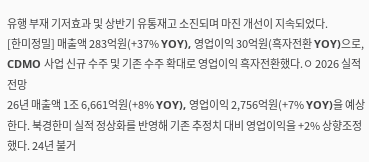유행 부재 기저효과 및 상반기 유통재고 소진되며 마진 개선이 지속되었다.
[한미정밀] 매출액 283억원(+37% YOY), 영업이익 30억원(흑자전환 YOY)으로, CDMO 사업 신규 수주 및 기존 수주 확대로 영업이익 흑자전환했다.ㅇ 2026 실적 전망
26년 매출액 1조 6,661억원(+8% YOY), 영업이익 2,756억원(+7% YOY)을 예상한다. 북경한미 실적 정상화를 반영해 기존 추정치 대비 영업이익을 +2% 상향조정했다. 24년 불거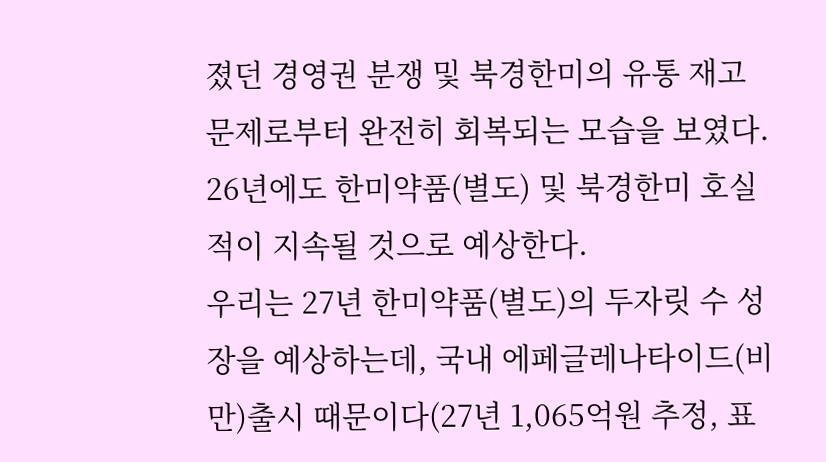졌던 경영권 분쟁 및 북경한미의 유통 재고 문제로부터 완전히 회복되는 모습을 보였다. 26년에도 한미약품(별도) 및 북경한미 호실적이 지속될 것으로 예상한다.
우리는 27년 한미약품(별도)의 두자릿 수 성장을 예상하는데, 국내 에페글레나타이드(비만)출시 때문이다(27년 1,065억원 추정, 표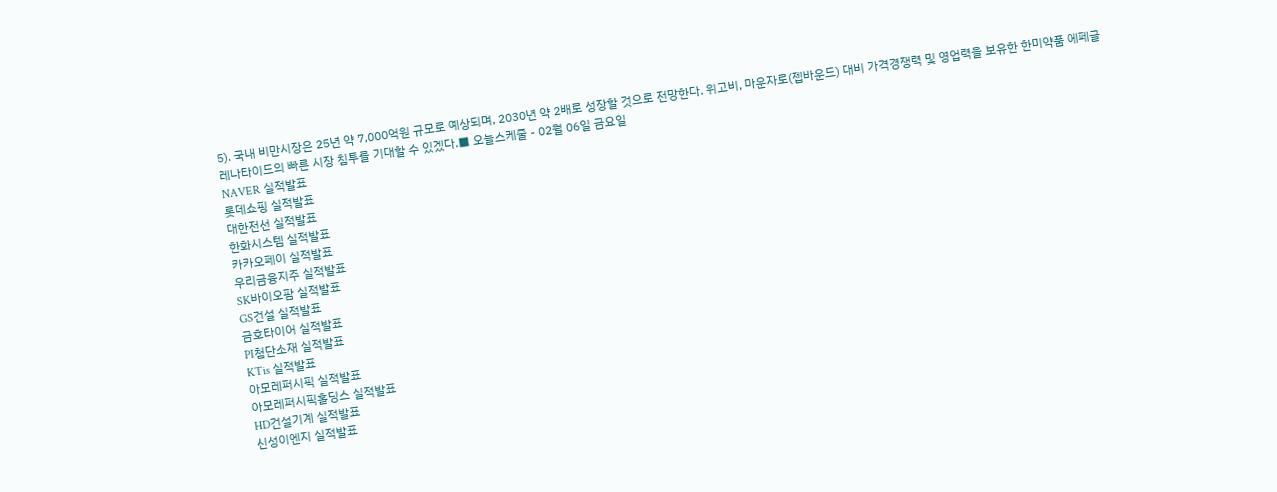5). 국내 비만시장은 25년 약 7,000억원 규모로 예상되며, 2030년 약 2배로 성장할 것으로 전망한다. 위고비, 마운자로(젭바운드) 대비 가격경쟁력 및 영업력을 보유한 한미약품 에페글레나타이드의 빠른 시장 침투를 기대할 수 있겠다.■ 오늘스케줄 - 02월 06일 금요일
NAVER 실적발표
롯데쇼핑 실적발표
대한전선 실적발표
한화시스템 실적발표
카카오페이 실적발표
우리금융지주 실적발표
SK바이오팜 실적발표
GS건설 실적발표
금호타이어 실적발표
PI첨단소재 실적발표
KTis 실적발표
아모레퍼시픽 실적발표
아모레퍼시픽홀딩스 실적발표
HD건설기계 실적발표
신성이엔지 실적발표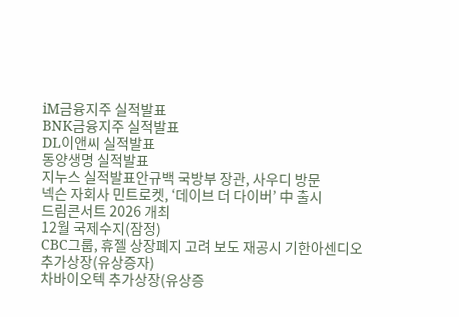iM금융지주 실적발표
BNK금융지주 실적발표
DL이앤씨 실적발표
동양생명 실적발표
지누스 실적발표안규백 국방부 장관, 사우디 방문
넥슨 자회사 민트로켓, ‘데이브 더 다이버’ 中 출시
드림콘서트 2026 개최
12월 국제수지(잠정)
CBC그룹, 휴젤 상장폐지 고려 보도 재공시 기한아센디오 추가상장(유상증자)
차바이오텍 추가상장(유상증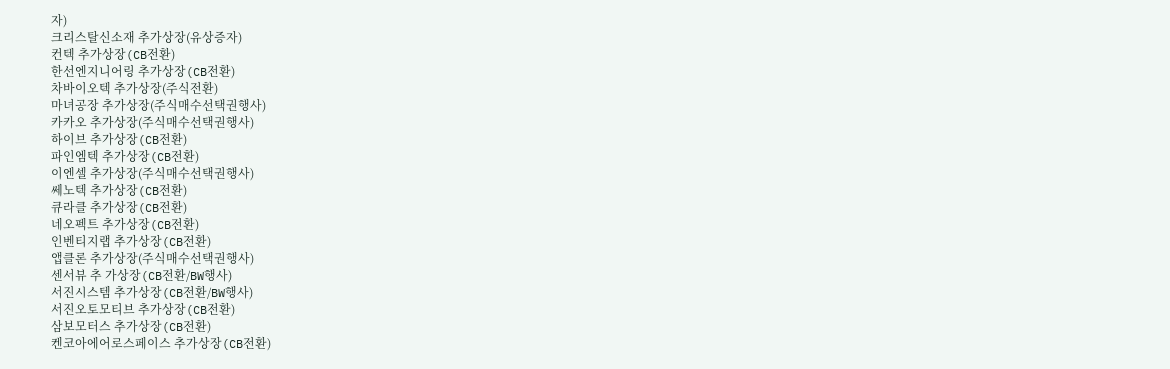자)
크리스탈신소재 추가상장(유상증자)
컨텍 추가상장(CB전환)
한선엔지니어링 추가상장(CB전환)
차바이오텍 추가상장(주식전환)
마녀공장 추가상장(주식매수선택권행사)
카카오 추가상장(주식매수선택권행사)
하이브 추가상장(CB전환)
파인엠텍 추가상장(CB전환)
이엔셀 추가상장(주식매수선택권행사)
쎄노텍 추가상장(CB전환)
큐라클 추가상장(CB전환)
네오펙트 추가상장(CB전환)
인벤티지랩 추가상장(CB전환)
앱클론 추가상장(주식매수선택권행사)
센서뷰 추 가상장(CB전환/BW행사)
서진시스템 추가상장(CB전환/BW행사)
서진오토모티브 추가상장(CB전환)
삼보모터스 추가상장(CB전환)
켄코아에어로스페이스 추가상장(CB전환)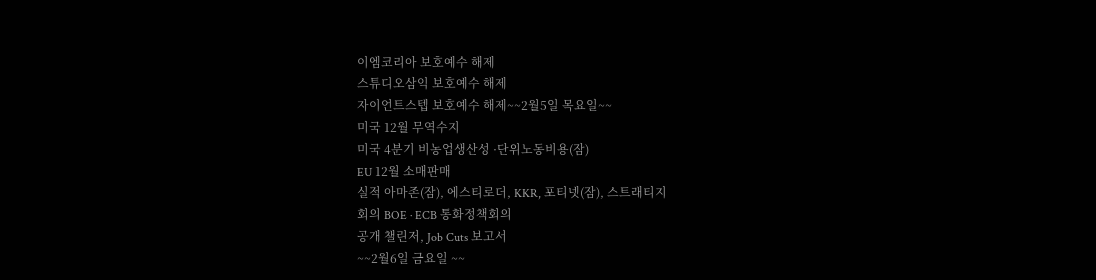이엠코리아 보호예수 해제
스튜디오삼익 보호예수 해제
자이언트스텝 보호예수 해제~~2월5일 목요일~~
미국 12월 무역수지
미국 4분기 비농업생산성 ·단위노동비용(잠)
EU 12월 소매판매
실적 아마존(잠), 에스티로더, KKR, 포티넷(잠), 스트래티지
회의 BOE · ECB 통화정책회의
공개 챌린저, Job Cuts 보고서
~~2월6일 금요일 ~~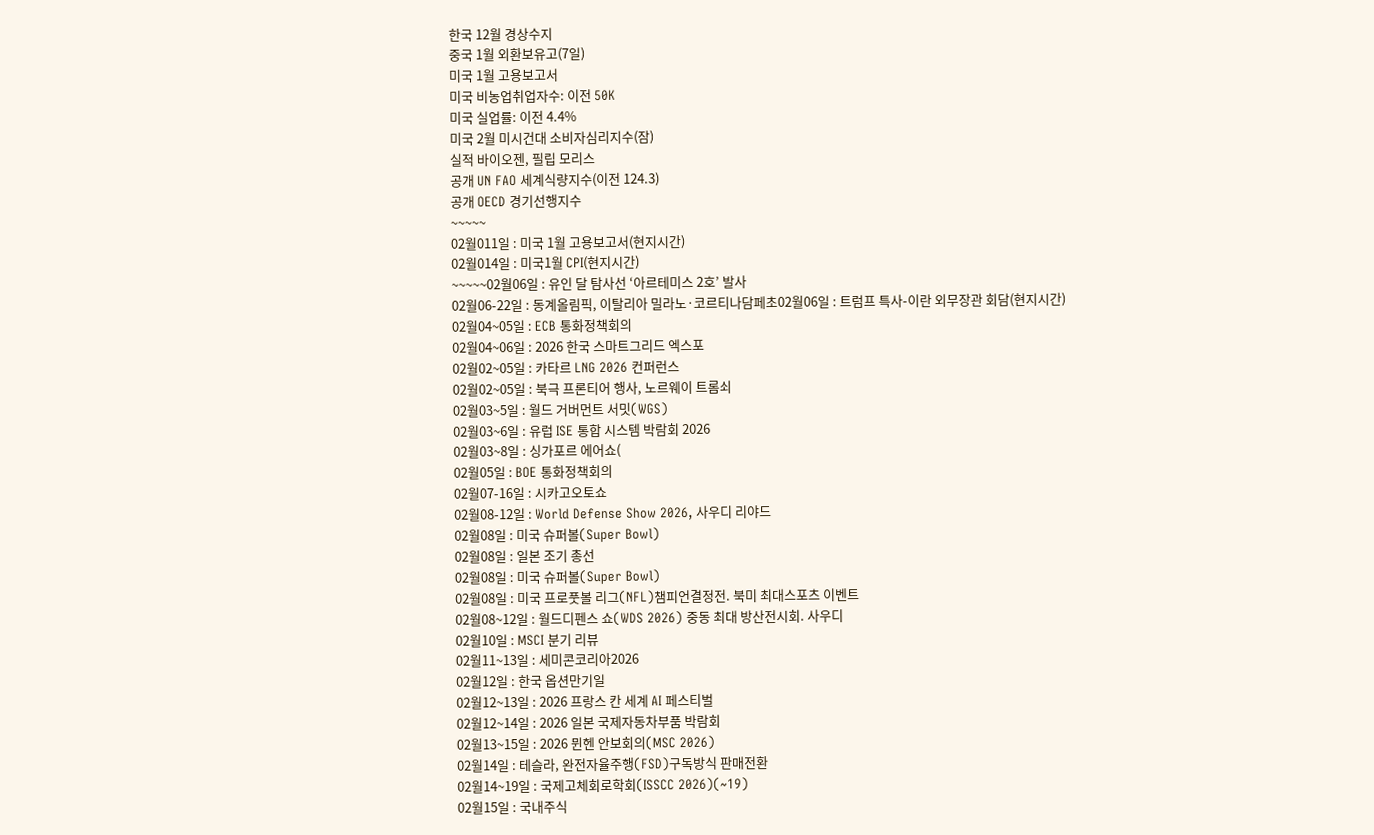한국 12월 경상수지
중국 1월 외환보유고(7일)
미국 1월 고용보고서
미국 비농업취업자수: 이전 50K
미국 실업률: 이전 4.4%
미국 2월 미시건대 소비자심리지수(잠)
실적 바이오젠, 필립 모리스
공개 UN FAO 세계식량지수(이전 124.3)
공개 OECD 경기선행지수
~~~~~
02월011일 : 미국 1월 고용보고서(현지시간)
02월014일 : 미국1월 CPI(현지시간)
~~~~~02월06일 : 유인 달 탐사선 ‘아르테미스 2호’ 발사
02월06-22일 : 동계올림픽, 이탈리아 밀라노·코르티나담페초02월06일 : 트럼프 특사-이란 외무장관 회담(현지시간)
02월04~05일 : ECB 통화정책회의
02월04~06일 : 2026 한국 스마트그리드 엑스포
02월02~05일 : 카타르 LNG 2026 컨퍼런스
02월02~05일 : 북극 프론티어 행사, 노르웨이 트롬쇠
02월03~5일 : 월드 거버먼트 서밋(WGS)
02월03~6일 : 유럽 ISE 통합 시스템 박람회 2026
02월03~8일 : 싱가포르 에어쇼(
02월05일 : BOE 통화정책회의
02월07-16일 : 시카고오토쇼
02월08-12일 : World Defense Show 2026, 사우디 리야드
02월08일 : 미국 슈퍼볼(Super Bowl)
02월08일 : 일본 조기 총선
02월08일 : 미국 슈퍼볼(Super Bowl)
02월08일 : 미국 프로풋볼 리그(NFL)챔피언결정전. 북미 최대스포츠 이벤트
02월08~12일 : 월드디펜스 쇼(WDS 2026) 중동 최대 방산전시회. 사우디
02월10일 : MSCI 분기 리뷰
02월11~13일 : 세미콘코리아2026
02월12일 : 한국 옵션만기일
02월12~13일 : 2026 프랑스 칸 세계 AI 페스티벌
02월12~14일 : 2026 일본 국제자동차부품 박람회
02월13~15일 : 2026 뮌헨 안보회의(MSC 2026)
02월14일 : 테슬라, 완전자율주행(FSD)구독방식 판매전환
02월14~19일 : 국제고체회로학회(ISSCC 2026)(~19)
02월15일 : 국내주식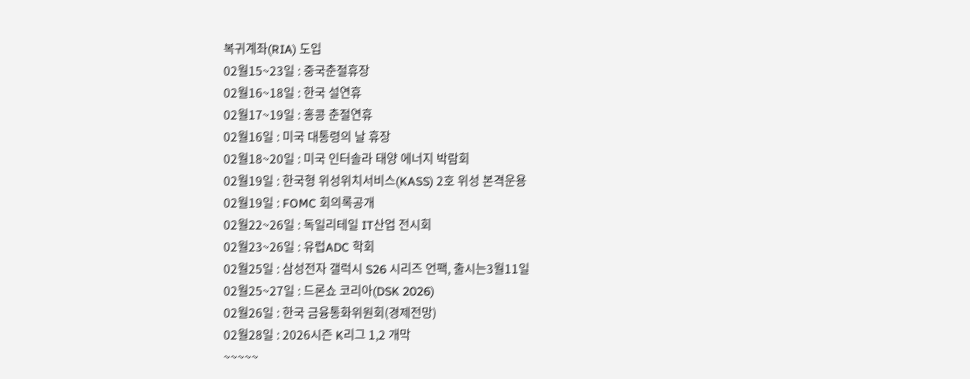복귀계좌(RIA) 도입
02월15~23일 : 중국춘절휴장
02월16~18일 : 한국 설연휴
02월17~19일 : 홍콩 춘절연휴
02월16일 : 미국 대통령의 날 휴장
02월18~20일 : 미국 인터솔라 태양 에너지 박람회
02월19일 : 한국형 위성위치서비스(KASS) 2호 위성 본격운용
02월19일 : FOMC 회의록공개
02월22~26일 : 독일리테일 IT산업 전시회
02월23~26일 : 유럽ADC 학회
02월25일 : 삼성전자 갤럭시 S26 시리즈 언팩, 출시는3월11일
02월25~27일 : 드론쇼 코리아(DSK 2026)
02월26일 : 한국 금융통화위원회(경제전망)
02월28일 : 2026시즌 K리그 1,2 개막
~~~~~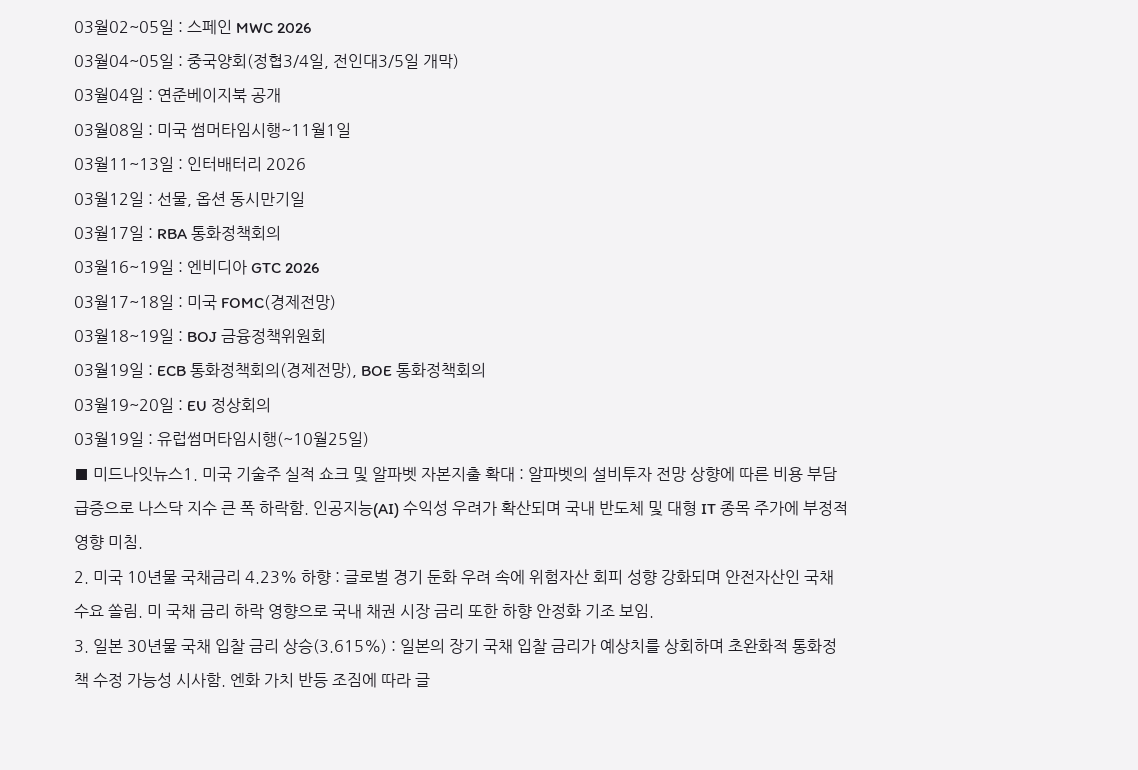03월02~05일 : 스페인 MWC 2026
03월04~05일 : 중국양회(정협3/4일, 전인대3/5일 개막)
03월04일 : 연준베이지북 공개
03월08일 : 미국 썸머타임시행~11월1일
03월11~13일 : 인터배터리 2026
03월12일 : 선물, 옵션 동시만기일
03월17일 : RBA 통화정책회의
03월16~19일 : 엔비디아 GTC 2026
03월17~18일 : 미국 FOMC(경제전망)
03월18~19일 : BOJ 금융정책위원회
03월19일 : ECB 통화정책회의(경제전망), BOE 통화정책회의
03월19~20일 : EU 정상회의
03월19일 : 유럽썸머타임시행(~10월25일)
■ 미드나잇뉴스1. 미국 기술주 실적 쇼크 및 알파벳 자본지출 확대 : 알파벳의 설비투자 전망 상향에 따른 비용 부담 급증으로 나스닥 지수 큰 폭 하락함. 인공지능(AI) 수익성 우려가 확산되며 국내 반도체 및 대형 IT 종목 주가에 부정적 영향 미침.
2. 미국 10년물 국채금리 4.23% 하향 : 글로벌 경기 둔화 우려 속에 위험자산 회피 성향 강화되며 안전자산인 국채 수요 쏠림. 미 국채 금리 하락 영향으로 국내 채권 시장 금리 또한 하향 안정화 기조 보임.
3. 일본 30년물 국채 입찰 금리 상승(3.615%) : 일본의 장기 국채 입찰 금리가 예상치를 상회하며 초완화적 통화정책 수정 가능성 시사함. 엔화 가치 반등 조짐에 따라 글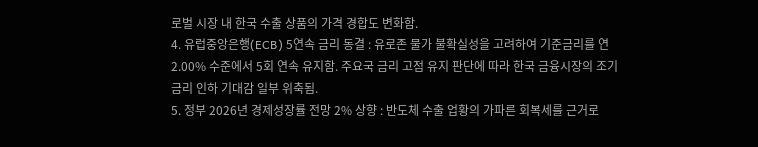로벌 시장 내 한국 수출 상품의 가격 경합도 변화함.
4. 유럽중앙은행(ECB) 5연속 금리 동결 : 유로존 물가 불확실성을 고려하여 기준금리를 연 2.00% 수준에서 5회 연속 유지함. 주요국 금리 고점 유지 판단에 따라 한국 금융시장의 조기 금리 인하 기대감 일부 위축됨.
5. 정부 2026년 경제성장률 전망 2% 상향 : 반도체 수출 업황의 가파른 회복세를 근거로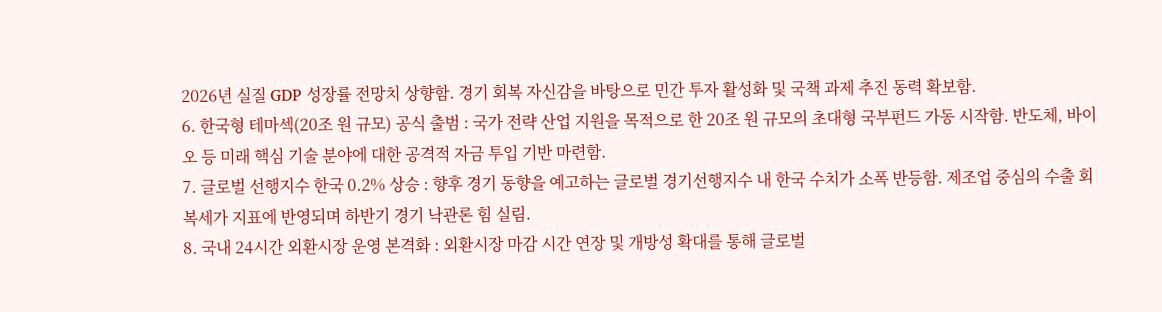2026년 실질 GDP 성장률 전망치 상향함. 경기 회복 자신감을 바탕으로 민간 투자 활성화 및 국책 과제 추진 동력 확보함.
6. 한국형 테마섹(20조 원 규모) 공식 출범 : 국가 전략 산업 지원을 목적으로 한 20조 원 규모의 초대형 국부펀드 가동 시작함. 반도체, 바이오 등 미래 핵심 기술 분야에 대한 공격적 자금 투입 기반 마련함.
7. 글로벌 선행지수 한국 0.2% 상승 : 향후 경기 동향을 예고하는 글로벌 경기선행지수 내 한국 수치가 소폭 반등함. 제조업 중심의 수출 회복세가 지표에 반영되며 하반기 경기 낙관론 힘 실림.
8. 국내 24시간 외환시장 운영 본격화 : 외환시장 마감 시간 연장 및 개방성 확대를 통해 글로벌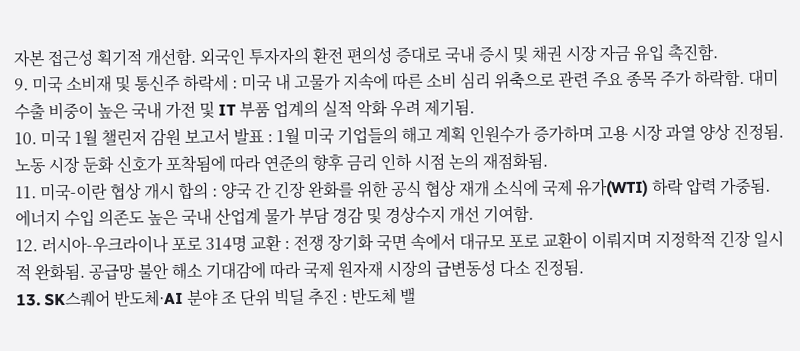자본 접근성 획기적 개선함. 외국인 투자자의 환전 편의성 증대로 국내 증시 및 채권 시장 자금 유입 촉진함.
9. 미국 소비재 및 통신주 하락세 : 미국 내 고물가 지속에 따른 소비 심리 위축으로 관련 주요 종목 주가 하락함. 대미 수출 비중이 높은 국내 가전 및 IT 부품 업계의 실적 악화 우려 제기됨.
10. 미국 1월 챌린저 감원 보고서 발표 : 1월 미국 기업들의 해고 계획 인원수가 증가하며 고용 시장 과열 양상 진정됨. 노동 시장 둔화 신호가 포착됨에 따라 연준의 향후 금리 인하 시점 논의 재점화됨.
11. 미국-이란 협상 개시 합의 : 양국 간 긴장 완화를 위한 공식 협상 재개 소식에 국제 유가(WTI) 하락 압력 가중됨. 에너지 수입 의존도 높은 국내 산업계 물가 부담 경감 및 경상수지 개선 기여함.
12. 러시아-우크라이나 포로 314명 교환 : 전쟁 장기화 국면 속에서 대규모 포로 교환이 이뤄지며 지정학적 긴장 일시적 완화됨. 공급망 불안 해소 기대감에 따라 국제 원자재 시장의 급변동성 다소 진정됨.
13. SK스퀘어 반도체·AI 분야 조 단위 빅딜 추진 : 반도체 밸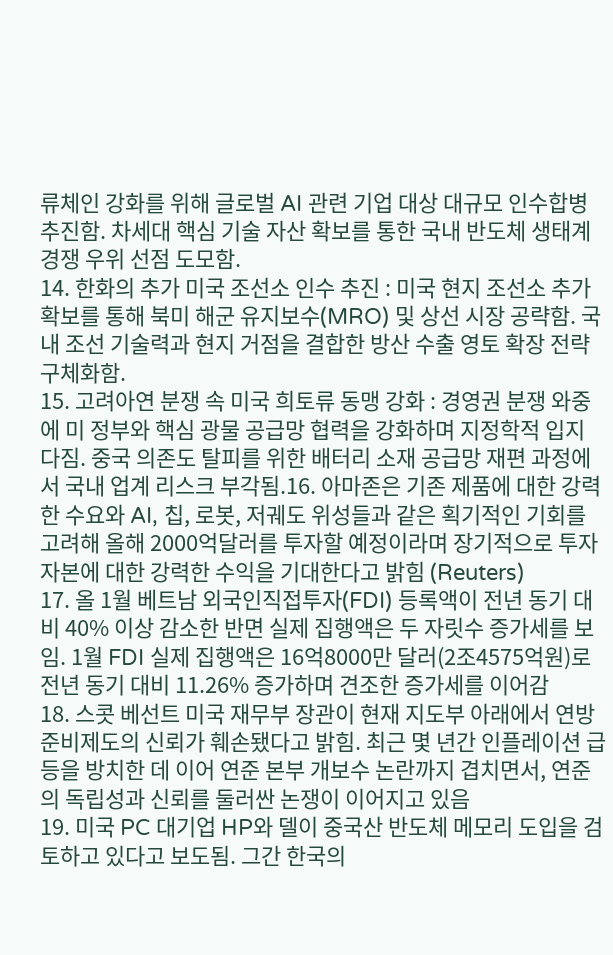류체인 강화를 위해 글로벌 AI 관련 기업 대상 대규모 인수합병 추진함. 차세대 핵심 기술 자산 확보를 통한 국내 반도체 생태계 경쟁 우위 선점 도모함.
14. 한화의 추가 미국 조선소 인수 추진 : 미국 현지 조선소 추가 확보를 통해 북미 해군 유지보수(MRO) 및 상선 시장 공략함. 국내 조선 기술력과 현지 거점을 결합한 방산 수출 영토 확장 전략 구체화함.
15. 고려아연 분쟁 속 미국 희토류 동맹 강화 : 경영권 분쟁 와중에 미 정부와 핵심 광물 공급망 협력을 강화하며 지정학적 입지 다짐. 중국 의존도 탈피를 위한 배터리 소재 공급망 재편 과정에서 국내 업계 리스크 부각됨.16. 아마존은 기존 제품에 대한 강력한 수요와 AI, 칩, 로봇, 저궤도 위성들과 같은 획기적인 기회를 고려해 올해 2000억달러를 투자할 예정이라며 장기적으로 투자 자본에 대한 강력한 수익을 기대한다고 밝힘 (Reuters)
17. 올 1월 베트남 외국인직접투자(FDI) 등록액이 전년 동기 대비 40% 이상 감소한 반면 실제 집행액은 두 자릿수 증가세를 보임. 1월 FDI 실제 집행액은 16억8000만 달러(2조4575억원)로 전년 동기 대비 11.26% 증가하며 견조한 증가세를 이어감
18. 스콧 베선트 미국 재무부 장관이 현재 지도부 아래에서 연방준비제도의 신뢰가 훼손됐다고 밝힘. 최근 몇 년간 인플레이션 급등을 방치한 데 이어 연준 본부 개보수 논란까지 겹치면서, 연준의 독립성과 신뢰를 둘러싼 논쟁이 이어지고 있음
19. 미국 PC 대기업 HP와 델이 중국산 반도체 메모리 도입을 검토하고 있다고 보도됨. 그간 한국의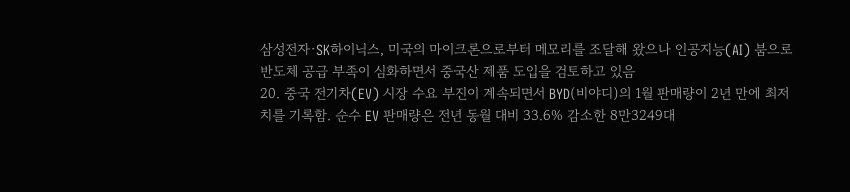삼성전자·SK하이닉스, 미국의 마이크론으로부터 메모리를 조달해 왔으나 인공지능(AI) 붐으로 반도체 공급 부족이 심화하면서 중국산 제품 도입을 검토하고 있음
20. 중국 전기차(EV) 시장 수요 부진이 계속되면서 BYD(비야디)의 1월 판매량이 2년 만에 최저치를 기록함. 순수 EV 판매량은 전년 동월 대비 33.6% 감소한 8만3249대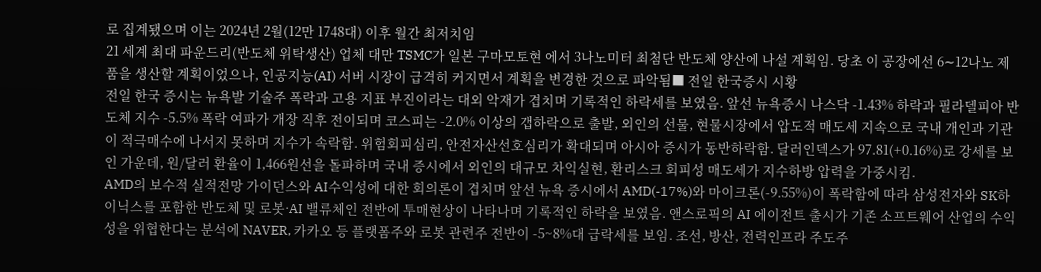로 집계됐으며 이는 2024년 2월(12만 1748대) 이후 월간 최저치임
21 세계 최대 파운드리(반도체 위탁생산) 업체 대만 TSMC가 일본 구마모토현 에서 3나노미터 최첨단 반도체 양산에 나설 계획임. 당초 이 공장에선 6∼12나노 제품을 생산할 계획이었으나, 인공지능(AI) 서버 시장이 급격히 커지면서 계획을 변경한 것으로 파악됨■ 전일 한국증시 시황
전일 한국 증시는 뉴욕발 기술주 폭락과 고용 지표 부진이라는 대외 악재가 겹치며 기록적인 하락세를 보였음. 앞선 뉴욕증시 나스닥 -1.43% 하락과 필라델피아 반도체 지수 -5.5% 폭락 여파가 개장 직후 전이되며 코스피는 -2.0% 이상의 갭하락으로 출발, 외인의 선물, 현물시장에서 압도적 매도세 지속으로 국내 개인과 기관이 적극매수에 나서지 못하며 지수가 속락함. 위험회피심리, 안전자산선호심리가 확대되며 아시아 증시가 동반하락함. 달러인덱스가 97.81(+0.16%)로 강세를 보인 가운데, 원/달러 환율이 1,466원선을 돌파하며 국내 증시에서 외인의 대규모 차익실현, 환리스크 회피성 매도세가 지수하방 압력을 가중시킴.
AMD의 보수적 실적전망 가이던스와 AI수익성에 대한 회의론이 겹치며 앞선 뉴욕 증시에서 AMD(-17%)와 마이크론(-9.55%)이 폭락함에 따라 삼성전자와 SK하이닉스를 포함한 반도체 및 로봇·AI 밸류체인 전반에 투매현상이 나타나며 기록적인 하락을 보였음. 앤스로픽의 AI 에이전트 출시가 기존 소프트웨어 산업의 수익성을 위협한다는 분석에 NAVER, 카카오 등 플랫폼주와 로봇 관련주 전반이 -5~8%대 급락세를 보임. 조선, 방산, 전력인프라 주도주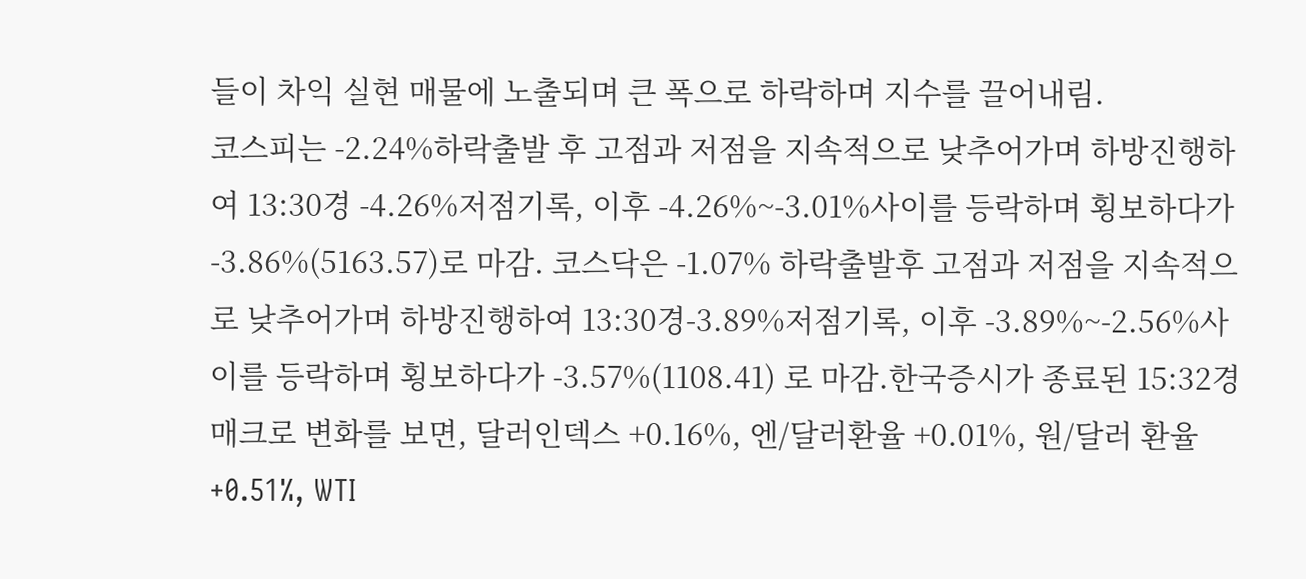들이 차익 실현 매물에 노출되며 큰 폭으로 하락하며 지수를 끌어내림.
코스피는 -2.24%하락출발 후 고점과 저점을 지속적으로 낮추어가며 하방진행하여 13:30경 -4.26%저점기록, 이후 -4.26%~-3.01%사이를 등락하며 횡보하다가 -3.86%(5163.57)로 마감. 코스닥은 -1.07% 하락출발후 고점과 저점을 지속적으로 낮추어가며 하방진행하여 13:30경-3.89%저점기록, 이후 -3.89%~-2.56%사이를 등락하며 횡보하다가 -3.57%(1108.41) 로 마감.한국증시가 종료된 15:32경 매크로 변화를 보면, 달러인덱스 +0.16%, 엔/달러환율 +0.01%, 원/달러 환율 +0.51%, WTI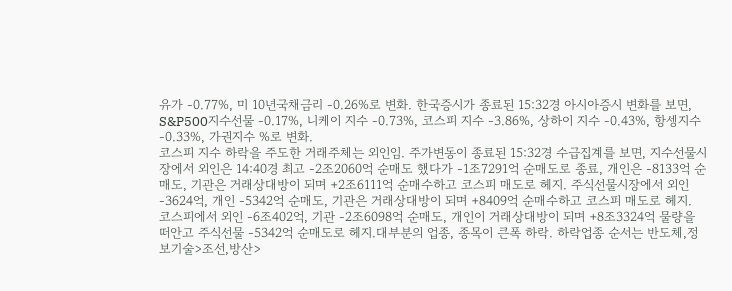유가 -0.77%, 미 10년국채금리 -0.26%로 변화. 한국증시가 종료된 15:32경 아시아증시 변화를 보면, S&P500지수선물 -0.17%, 니케이 지수 -0.73%, 코스피 지수 -3.86%, 상하이 지수 -0.43%, 항셍지수 -0.33%, 가권지수 %로 변화.
코스피 지수 하락을 주도한 거래주체는 외인임. 주가변동이 종료된 15:32경 수급집계를 보면, 지수선물시장에서 외인은 14:40경 최고 -2조2060억 순매도 했다가 -1조7291억 순매도로 종료, 개인은 -8133억 순매도, 기관은 거래상대방이 되며 +2조6111억 순매수하고 코스피 매도로 헤지. 주식선물시장에서 외인 -3624억, 개인 -5342억 순매도, 기관은 거래상대방이 되며 +8409억 순매수하고 코스피 매도로 헤지. 코스피에서 외인 -6조402억, 기관 -2조6098억 순매도, 개인이 거래상대방이 되며 +8조3324억 물량을 떠안고 주식선물 -5342억 순매도로 헤지.대부분의 업종, 종목이 큰폭 하락. 하락업종 순서는 반도체,정보기술>조선,방산>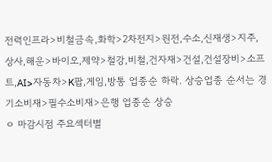전력인프라>비철금속,화학>2차전지>원전,수소,신재생>지주,상사,해운>바이오,제약>철강,비철,건자재>건설,건설장비>소프트,AI>자동차>K팝,게임,방통 업종순 하락. 상승업종 순서는 경기소비재>필수소비재>은행 업종순 상승
ㅇ 마감시점 주요섹터별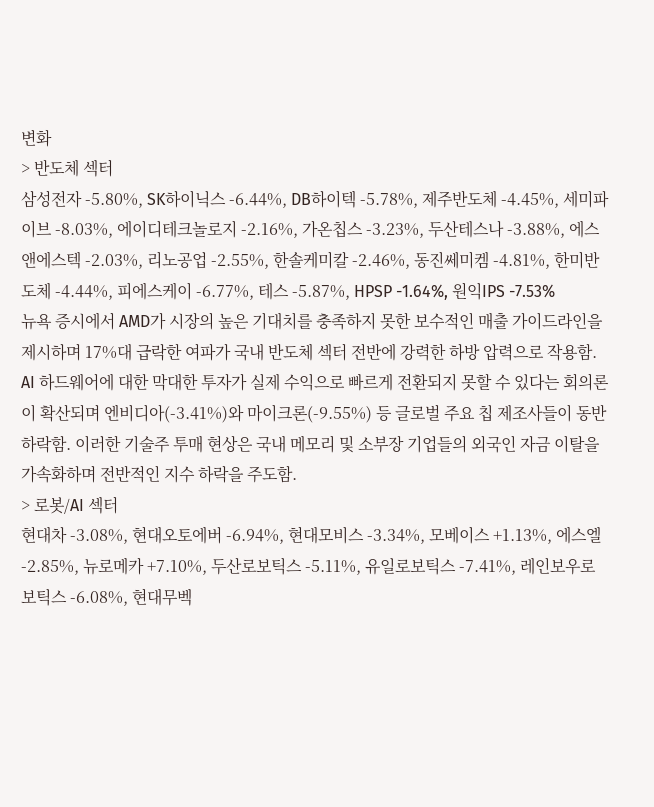변화
> 반도체 섹터
삼성전자 -5.80%, SK하이닉스 -6.44%, DB하이텍 -5.78%, 제주반도체 -4.45%, 세미파이브 -8.03%, 에이디테크놀로지 -2.16%, 가온칩스 -3.23%, 두산테스나 -3.88%, 에스앤에스텍 -2.03%, 리노공업 -2.55%, 한솔케미칼 -2.46%, 동진쎄미켐 -4.81%, 한미반도체 -4.44%, 피에스케이 -6.77%, 테스 -5.87%, HPSP -1.64%, 원익IPS -7.53%
뉴욕 증시에서 AMD가 시장의 높은 기대치를 충족하지 못한 보수적인 매출 가이드라인을 제시하며 17%대 급락한 여파가 국내 반도체 섹터 전반에 강력한 하방 압력으로 작용함. AI 하드웨어에 대한 막대한 투자가 실제 수익으로 빠르게 전환되지 못할 수 있다는 회의론이 확산되며 엔비디아(-3.41%)와 마이크론(-9.55%) 등 글로벌 주요 칩 제조사들이 동반 하락함. 이러한 기술주 투매 현상은 국내 메모리 및 소부장 기업들의 외국인 자금 이탈을 가속화하며 전반적인 지수 하락을 주도함.
> 로봇/AI 섹터
현대차 -3.08%, 현대오토에버 -6.94%, 현대모비스 -3.34%, 모베이스 +1.13%, 에스엘 -2.85%, 뉴로메카 +7.10%, 두산로보틱스 -5.11%, 유일로보틱스 -7.41%, 레인보우로보틱스 -6.08%, 현대무벡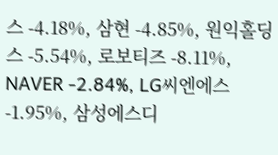스 -4.18%, 삼현 -4.85%, 원익홀딩스 -5.54%, 로보티즈 -8.11%, NAVER -2.84%, LG씨엔에스 -1.95%, 삼성에스디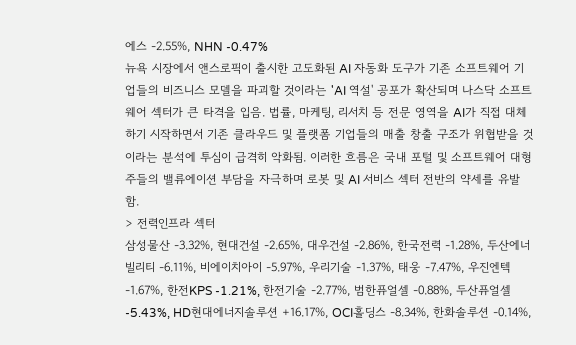에스 -2.55%, NHN -0.47%
뉴욕 시장에서 앤스로픽이 출시한 고도화된 AI 자동화 도구가 기존 소프트웨어 기업들의 비즈니스 모델을 파괴할 것이라는 'AI 역설' 공포가 확산되며 나스닥 소프트웨어 섹터가 큰 타격을 입음. 법률, 마케팅, 리서치 등 전문 영역을 AI가 직접 대체하기 시작하면서 기존 클라우드 및 플랫폼 기업들의 매출 창출 구조가 위협받을 것이라는 분석에 투심이 급격히 악화됨. 이러한 흐름은 국내 포털 및 소프트웨어 대형주들의 밸류에이션 부담을 자극하며 로봇 및 AI 서비스 섹터 전반의 약세를 유발함.
> 전력인프라 섹터
삼성물산 -3.32%, 현대건설 -2.65%, 대우건설 -2.86%, 한국전력 -1.28%, 두산에너빌리티 -6.11%, 비에이치아이 -5.97%, 우리기술 -1.37%, 태웅 -7.47%, 우진엔텍 -1.67%, 한전KPS -1.21%, 한전기술 -2.77%, 범한퓨얼셀 -0.88%, 두산퓨얼셀 -5.43%, HD현대에너지솔루션 +16.17%, OCI홀딩스 -8.34%, 한화솔루션 -0.14%,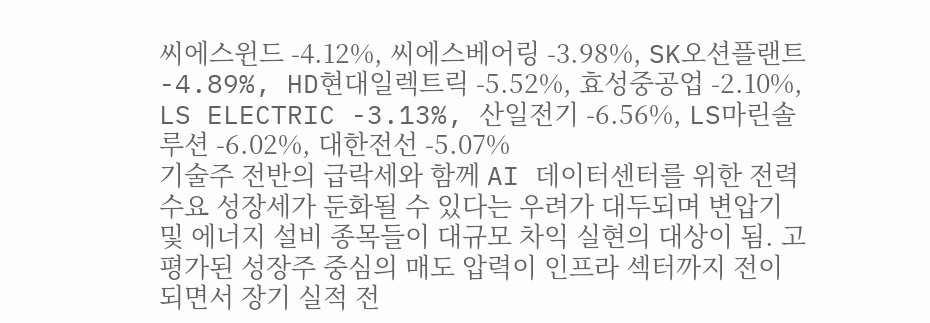씨에스윈드 -4.12%, 씨에스베어링 -3.98%, SK오션플랜트 -4.89%, HD현대일렉트릭 -5.52%, 효성중공업 -2.10%, LS ELECTRIC -3.13%, 산일전기 -6.56%, LS마린솔루션 -6.02%, 대한전선 -5.07%
기술주 전반의 급락세와 함께 AI 데이터센터를 위한 전력 수요 성장세가 둔화될 수 있다는 우려가 대두되며 변압기 및 에너지 설비 종목들이 대규모 차익 실현의 대상이 됨. 고평가된 성장주 중심의 매도 압력이 인프라 섹터까지 전이되면서 장기 실적 전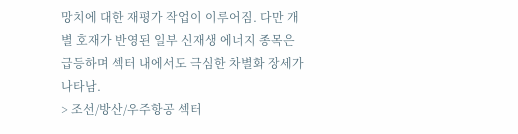망치에 대한 재평가 작업이 이루어짐. 다만 개별 호재가 반영된 일부 신재생 에너지 종목은 급등하며 섹터 내에서도 극심한 차별화 장세가 나타남.
> 조선/방산/우주항공 섹터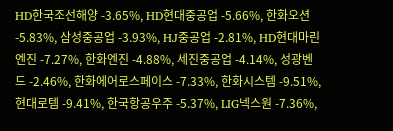HD한국조선해양 -3.65%, HD현대중공업 -5.66%, 한화오션 -5.83%, 삼성중공업 -3.93%, HJ중공업 -2.81%, HD현대마린엔진 -7.27%, 한화엔진 -4.88%, 세진중공업 -4.14%, 성광벤드 -2.46%, 한화에어로스페이스 -7.33%, 한화시스템 -9.51%, 현대로템 -9.41%, 한국항공우주 -5.37%, LIG넥스원 -7.36%,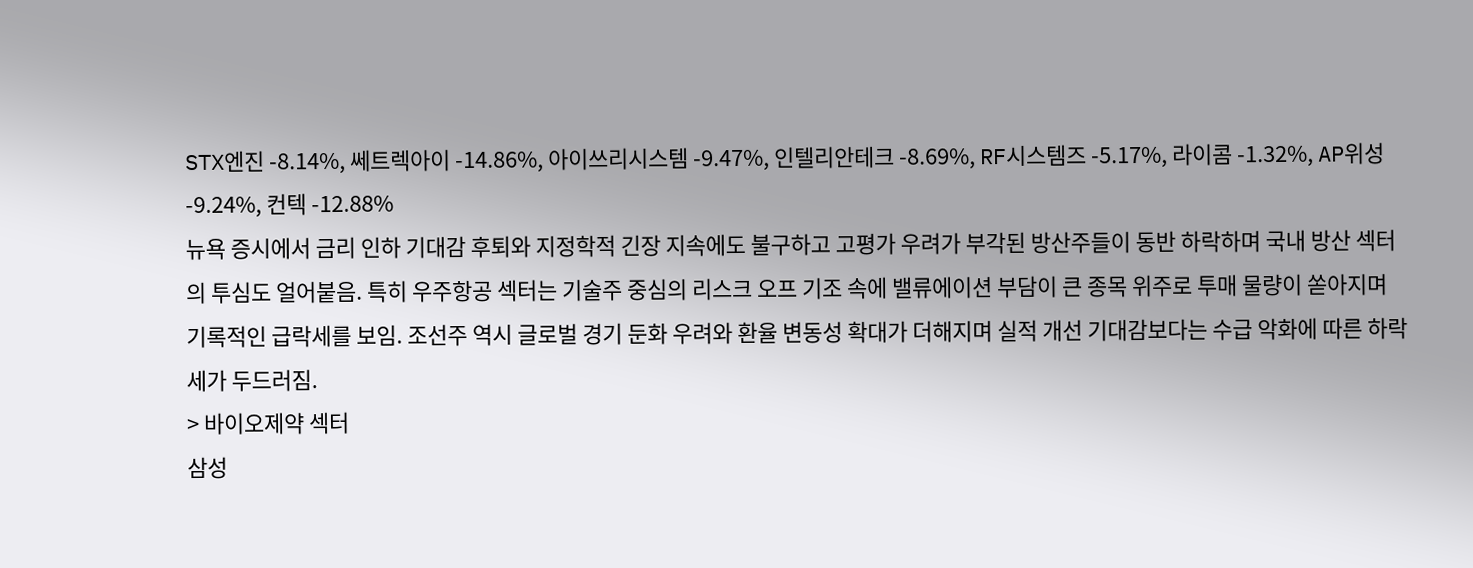STX엔진 -8.14%, 쎄트렉아이 -14.86%, 아이쓰리시스템 -9.47%, 인텔리안테크 -8.69%, RF시스템즈 -5.17%, 라이콤 -1.32%, AP위성 -9.24%, 컨텍 -12.88%
뉴욕 증시에서 금리 인하 기대감 후퇴와 지정학적 긴장 지속에도 불구하고 고평가 우려가 부각된 방산주들이 동반 하락하며 국내 방산 섹터의 투심도 얼어붙음. 특히 우주항공 섹터는 기술주 중심의 리스크 오프 기조 속에 밸류에이션 부담이 큰 종목 위주로 투매 물량이 쏟아지며 기록적인 급락세를 보임. 조선주 역시 글로벌 경기 둔화 우려와 환율 변동성 확대가 더해지며 실적 개선 기대감보다는 수급 악화에 따른 하락세가 두드러짐.
> 바이오제약 섹터
삼성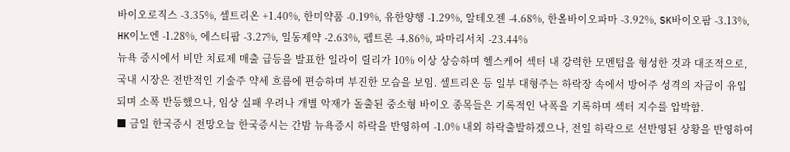바이오로직스 -3.35%, 셀트리온 +1.40%, 한미약품 -0.19%, 유한양행 -1.29%, 알테오젠 -4.68%, 한올바이오파마 -3.92%, SK바이오팜 -3.13%, HK이노엔 -1.28%, 에스티팜 -3.27%, 일동제약 -2.63%, 펩트론 -4.86%, 파마리서치 -23.44%
뉴욕 증시에서 비만 치료제 매출 급등을 발표한 일라이 릴리가 10% 이상 상승하며 헬스케어 섹터 내 강력한 모멘텀을 형성한 것과 대조적으로, 국내 시장은 전반적인 기술주 약세 흐름에 편승하며 부진한 모습을 보임. 셀트리온 등 일부 대형주는 하락장 속에서 방어주 성격의 자금이 유입되며 소폭 반등했으나, 임상 실패 우려나 개별 악재가 돌출된 중소형 바이오 종목들은 기록적인 낙폭을 기록하며 섹터 지수를 압박함.
■ 금일 한국증시 전망오늘 한국증시는 간밤 뉴욕증시 하락을 반영하여 -1.0% 내외 하락출발하겠으나, 전일 하락으로 선반영된 상황을 반영하여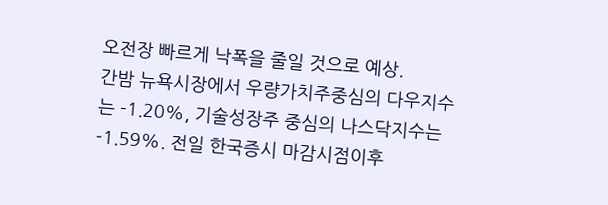오전장 빠르게 낙폭을 줄일 것으로 예상.
간밤 뉴욕시장에서 우량가치주중심의 다우지수는 -1.20%, 기술성장주 중심의 나스닥지수는 -1.59%. 전일 한국증시 마감시점이후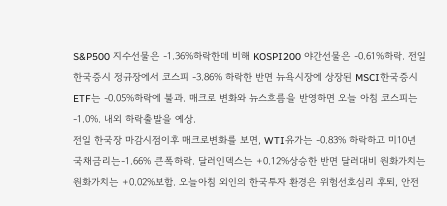S&P500 지수선물은 -1.36%하락한데 비해 KOSPI200 야간선물은 -0.61%하락. 전일 한국증시 정규장에서 코스피 -3.86% 하락한 반면 뉴욕시장에 상장된 MSCI한국증시 ETF는 -0.05%하락에 불과. 매크로 변화와 뉴스흐름을 반영하면 오늘 아침 코스피는 -1.0%. 내외 하락출발을 예상.
전일 한국장 마감시점이후 매크로변화를 보면, WTI유가는 -0.83% 하락하고 미10년 국채금리는-1.66% 큰폭하락. 달러인덱스는 +0.12%상승한 반면 달러대비 원화가치는 원화가치는 +0.02%보합. 오늘아침 외인의 한국투자 환경은 위험선호심리 후퇴, 안전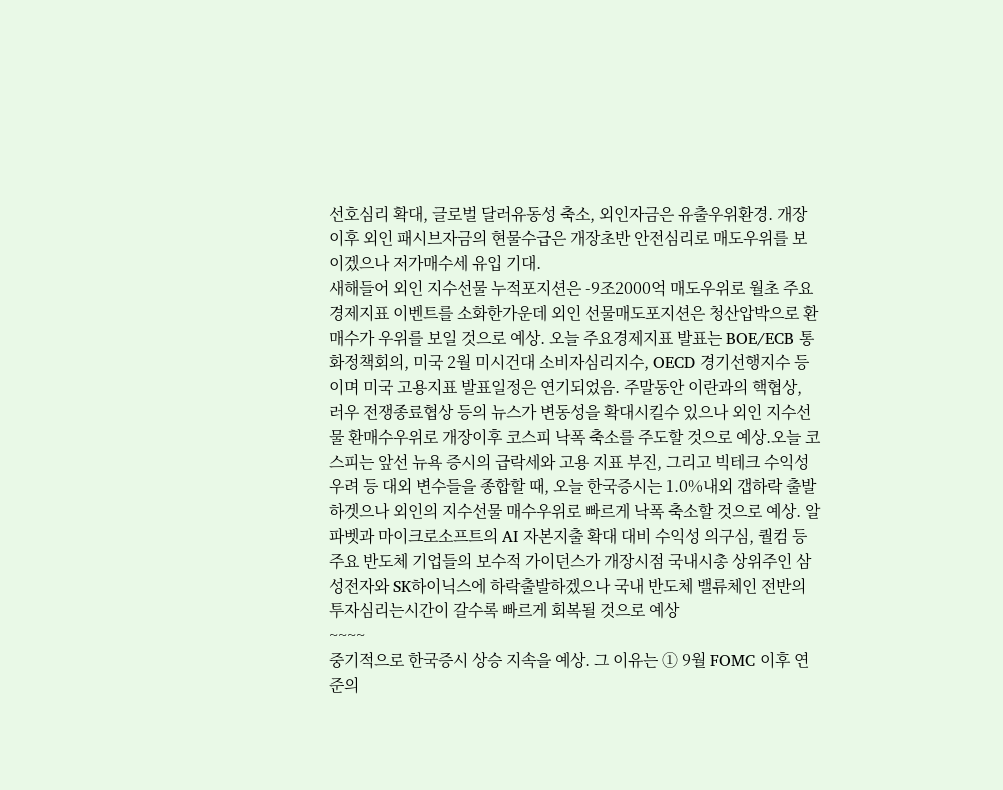선호심리 확대, 글로벌 달러유동성 축소, 외인자금은 유출우위환경. 개장이후 외인 패시브자금의 현물수급은 개장초반 안전심리로 매도우위를 보이겠으나 저가매수세 유입 기대.
새해들어 외인 지수선물 누적포지션은 -9조2000억 매도우위로 월초 주요경제지표 이벤트를 소화한가운데 외인 선물매도포지션은 청산압박으로 환매수가 우위를 보일 것으로 예상. 오늘 주요경제지표 발표는 BOE/ECB 통화정책회의, 미국 2월 미시건대 소비자심리지수, OECD 경기선행지수 등이며 미국 고용지표 발표일정은 연기되었음. 주말동안 이란과의 핵협상, 러우 전쟁종료협상 등의 뉴스가 변동성을 확대시킬수 있으나 외인 지수선물 환매수우위로 개장이후 코스피 낙폭 축소를 주도할 것으로 예상.오늘 코스피는 앞선 뉴욕 증시의 급락세와 고용 지표 부진, 그리고 빅테크 수익성 우려 등 대외 변수들을 종합할 때, 오늘 한국증시는 1.0%내외 갭하락 출발하겟으나 외인의 지수선물 매수우위로 빠르게 낙폭 축소할 것으로 예상. 알파벳과 마이크로소프트의 AI 자본지출 확대 대비 수익성 의구심, 퀄컴 등 주요 반도체 기업들의 보수적 가이던스가 개장시점 국내시총 상위주인 삼성전자와 SK하이닉스에 하락출발하겠으나 국내 반도체 밸류체인 전반의 투자심리는시간이 갈수록 빠르게 회복될 것으로 예상
~~~~
중기적으로 한국증시 상승 지속을 예상. 그 이유는 ① 9월 FOMC 이후 연준의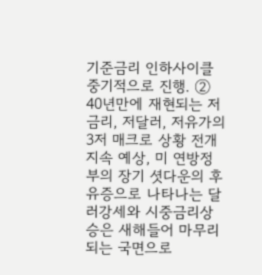기준금리 인하사이클 중기적으로 진행. ② 40년만에 재현되는 저금리, 저달러, 저유가의 3저 매크로 상황 전개 지속 예상, 미 연방정부의 장기 셧다운의 후유증으로 나타나는 달러강세와 시중금리상승은 새해들어 마무리되는 국면으로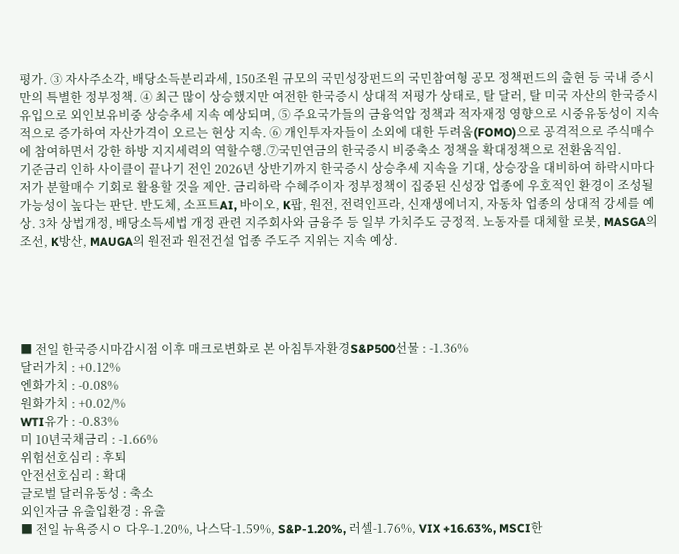평가. ③ 자사주소각, 배당소득분리과세, 150조원 규모의 국민성장펀드의 국민참여형 공모 정책펀드의 출현 등 국내 증시만의 특별한 정부정책. ④ 최근 많이 상승했지만 여전한 한국증시 상대적 저평가 상태로, 탈 달러, 탈 미국 자산의 한국증시 유입으로 외인보유비중 상승추세 지속 예상되며, ⑤ 주요국가들의 금융억압 정책과 적자재정 영향으로 시중유동성이 지속적으로 증가하여 자산가격이 오르는 현상 지속. ⑥ 개인투자자들이 소외에 대한 두려움(FOMO)으로 공격적으로 주식매수에 참여하면서 강한 하방 지지세력의 역할수행.⑦국민연금의 한국증시 비중축소 정책을 확대정책으로 전환움직임.
기준금리 인하 사이클이 끝나기 전인 2026년 상반기까지 한국증시 상승추세 지속을 기대, 상승장을 대비하여 하락시마다 저가 분할매수 기회로 활용할 것을 제안. 금리하락 수혜주이자 정부정책이 집중된 신성장 업종에 우호적인 환경이 조성될 가능성이 높다는 판단. 반도체, 소프트AI, 바이오, K팝, 원전, 전력인프라, 신재생에너지, 자동차 업종의 상대적 강세를 예상. 3차 상법개정, 배당소득세법 개정 관련 지주회사와 금융주 등 일부 가치주도 긍정적. 노동자를 대체할 로봇, MASGA의 조선, K방산, MAUGA의 원전과 원전건설 업종 주도주 지위는 지속 예상.





■ 전일 한국증시마감시점 이후 매크로변화로 본 아침투자환경S&P500선물 : -1.36%
달러가치 : +0.12%
엔화가치 : -0.08%
원화가치 : +0.02/%
WTI유가 : -0.83%
미 10년국채금리 : -1.66%
위험선호심리 : 후퇴
안전선호심리 : 확대
글로벌 달러유동성 : 축소
외인자금 유출입환경 : 유출
■ 전일 뉴욕증시ㅇ 다우-1.20%, 나스닥-1.59%, S&P-1.20%, 러셀-1.76%, VIX +16.63%, MSCI한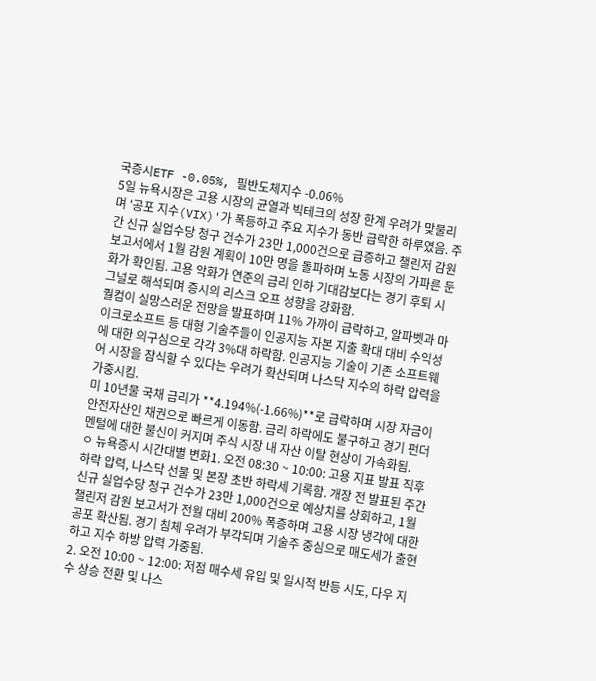국증시ETF -0.05%, 필반도체지수 -0.06%
5일 뉴욕시장은 고용 시장의 균열과 빅테크의 성장 한계 우려가 맞물리며 '공포 지수(VIX)'가 폭등하고 주요 지수가 동반 급락한 하루였음. 주간 신규 실업수당 청구 건수가 23만 1,000건으로 급증하고 챌린저 감원 보고서에서 1월 감원 계획이 10만 명을 돌파하며 노동 시장의 가파른 둔화가 확인됨. 고용 악화가 연준의 금리 인하 기대감보다는 경기 후퇴 시그널로 해석되며 증시의 리스크 오프 성향을 강화함.
퀄컴이 실망스러운 전망을 발표하며 11% 가까이 급락하고, 알파벳과 마이크로소프트 등 대형 기술주들이 인공지능 자본 지출 확대 대비 수익성에 대한 의구심으로 각각 3%대 하락함. 인공지능 기술이 기존 소프트웨어 시장을 잠식할 수 있다는 우려가 확산되며 나스닥 지수의 하락 압력을 가중시킴.
미 10년물 국채 금리가 **4.194%(-1.66%)**로 급락하며 시장 자금이 안전자산인 채권으로 빠르게 이동함. 금리 하락에도 불구하고 경기 펀더멘털에 대한 불신이 커지며 주식 시장 내 자산 이탈 현상이 가속화됨.
ㅇ 뉴욕증시 시간대별 변화1. 오전 08:30 ~ 10:00: 고용 지표 발표 직후 하락 압력, 나스닥 선물 및 본장 초반 하락세 기록함. 개장 전 발표된 주간 신규 실업수당 청구 건수가 23만 1,000건으로 예상치를 상회하고, 1월 챌린저 감원 보고서가 전월 대비 200% 폭증하며 고용 시장 냉각에 대한 공포 확산됨. 경기 침체 우려가 부각되며 기술주 중심으로 매도세가 출현하고 지수 하방 압력 가중됨.
2. 오전 10:00 ~ 12:00: 저점 매수세 유입 및 일시적 반등 시도, 다우 지수 상승 전환 및 나스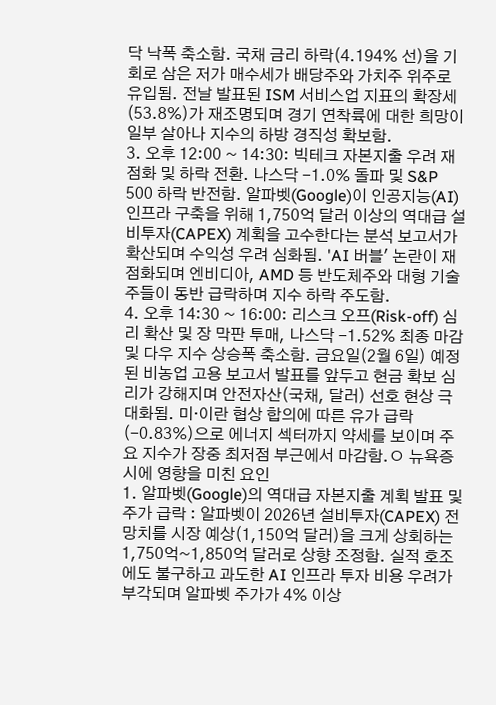닥 낙폭 축소함. 국채 금리 하락(4.194% 선)을 기회로 삼은 저가 매수세가 배당주와 가치주 위주로 유입됨. 전날 발표된 ISM 서비스업 지표의 확장세(53.8%)가 재조명되며 경기 연착륙에 대한 희망이 일부 살아나 지수의 하방 경직성 확보함.
3. 오후 12:00 ~ 14:30: 빅테크 자본지출 우려 재점화 및 하락 전환. 나스닥 -1.0% 돌파 및 S&P 500 하락 반전함. 알파벳(Google)이 인공지능(AI) 인프라 구축을 위해 1,750억 달러 이상의 역대급 설비투자(CAPEX) 계획을 고수한다는 분석 보고서가 확산되며 수익성 우려 심화됨. 'AI 버블' 논란이 재점화되며 엔비디아, AMD 등 반도체주와 대형 기술주들이 동반 급락하며 지수 하락 주도함.
4. 오후 14:30 ~ 16:00: 리스크 오프(Risk-off) 심리 확산 및 장 막판 투매, 나스닥 -1.52% 최종 마감 및 다우 지수 상승폭 축소함. 금요일(2월 6일) 예정된 비농업 고용 보고서 발표를 앞두고 현금 확보 심리가 강해지며 안전자산(국채, 달러) 선호 현상 극대화됨. 미·이란 협상 합의에 따른 유가 급락(-0.83%)으로 에너지 섹터까지 약세를 보이며 주요 지수가 장중 최저점 부근에서 마감함.ㅇ 뉴욕증시에 영향을 미친 요인
1. 알파벳(Google)의 역대급 자본지출 계획 발표 및 주가 급락 : 알파벳이 2026년 설비투자(CAPEX) 전망치를 시장 예상(1,150억 달러)을 크게 상회하는 1,750억~1,850억 달러로 상향 조정함. 실적 호조에도 불구하고 과도한 AI 인프라 투자 비용 우려가 부각되며 알파벳 주가가 4% 이상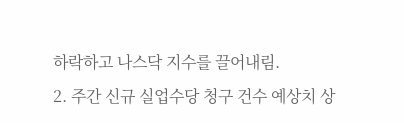하락하고 나스닥 지수를 끌어내림.
2. 주간 신규 실업수당 청구 건수 예상치 상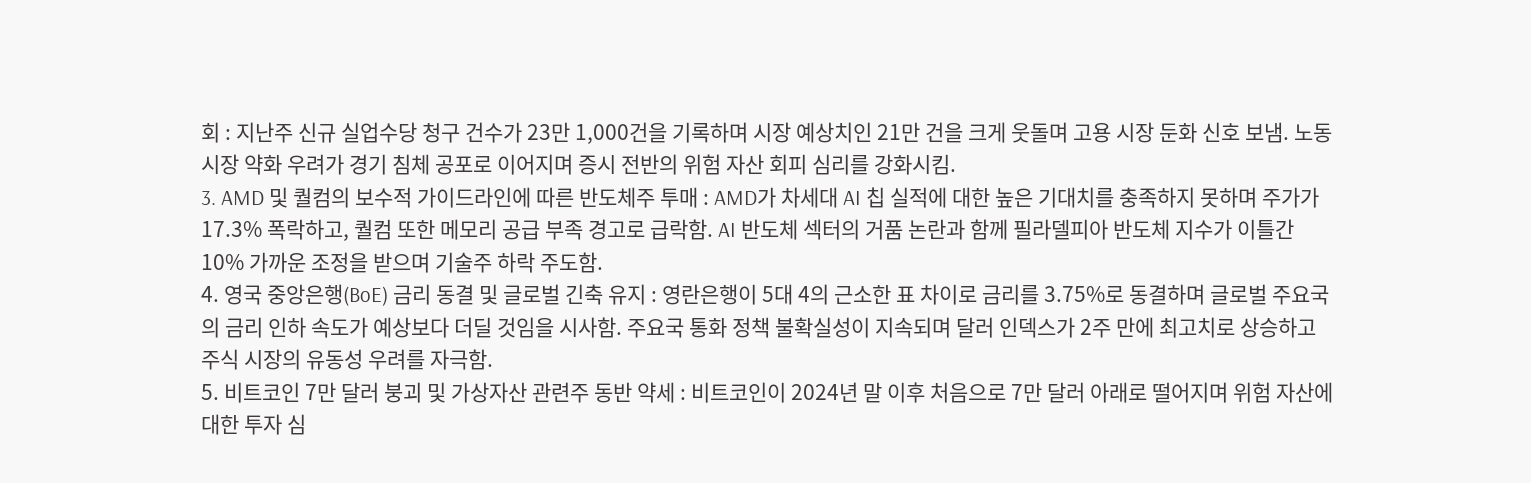회 : 지난주 신규 실업수당 청구 건수가 23만 1,000건을 기록하며 시장 예상치인 21만 건을 크게 웃돌며 고용 시장 둔화 신호 보냄. 노동 시장 약화 우려가 경기 침체 공포로 이어지며 증시 전반의 위험 자산 회피 심리를 강화시킴.
3. AMD 및 퀄컴의 보수적 가이드라인에 따른 반도체주 투매 : AMD가 차세대 AI 칩 실적에 대한 높은 기대치를 충족하지 못하며 주가가 17.3% 폭락하고, 퀄컴 또한 메모리 공급 부족 경고로 급락함. AI 반도체 섹터의 거품 논란과 함께 필라델피아 반도체 지수가 이틀간 10% 가까운 조정을 받으며 기술주 하락 주도함.
4. 영국 중앙은행(BoE) 금리 동결 및 글로벌 긴축 유지 : 영란은행이 5대 4의 근소한 표 차이로 금리를 3.75%로 동결하며 글로벌 주요국의 금리 인하 속도가 예상보다 더딜 것임을 시사함. 주요국 통화 정책 불확실성이 지속되며 달러 인덱스가 2주 만에 최고치로 상승하고 주식 시장의 유동성 우려를 자극함.
5. 비트코인 7만 달러 붕괴 및 가상자산 관련주 동반 약세 : 비트코인이 2024년 말 이후 처음으로 7만 달러 아래로 떨어지며 위험 자산에 대한 투자 심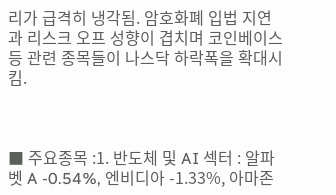리가 급격히 냉각됨. 암호화폐 입법 지연과 리스크 오프 성향이 겹치며 코인베이스 등 관련 종목들이 나스닥 하락폭을 확대시킴.



■ 주요종목 :1. 반도체 및 AI 섹터 : 알파벳 A -0.54%, 엔비디아 -1.33%, 아마존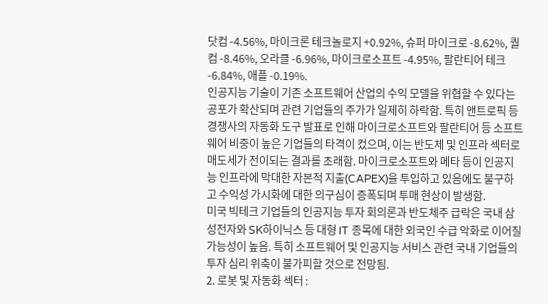닷컴 -4.56%, 마이크론 테크놀로지 +0.92%, 슈퍼 마이크로 -8.62%, 퀄컴 -8.46%, 오라클 -6.96%, 마이크로소프트 -4.95%, 팔란티어 테크 -6.84%, 애플 -0.19%.
인공지능 기술이 기존 소프트웨어 산업의 수익 모델을 위협할 수 있다는 공포가 확산되며 관련 기업들의 주가가 일제히 하락함. 특히 앤트로픽 등 경쟁사의 자동화 도구 발표로 인해 마이크로소프트와 팔란티어 등 소프트웨어 비중이 높은 기업들의 타격이 컸으며, 이는 반도체 및 인프라 섹터로 매도세가 전이되는 결과를 초래함. 마이크로소프트와 메타 등이 인공지능 인프라에 막대한 자본적 지출(CAPEX)을 투입하고 있음에도 불구하고 수익성 가시화에 대한 의구심이 증폭되며 투매 현상이 발생함.
미국 빅테크 기업들의 인공지능 투자 회의론과 반도체주 급락은 국내 삼성전자와 SK하이닉스 등 대형 IT 종목에 대한 외국인 수급 악화로 이어질 가능성이 높음. 특히 소프트웨어 및 인공지능 서비스 관련 국내 기업들의 투자 심리 위축이 불가피할 것으로 전망됨.
2. 로봇 및 자동화 섹터 :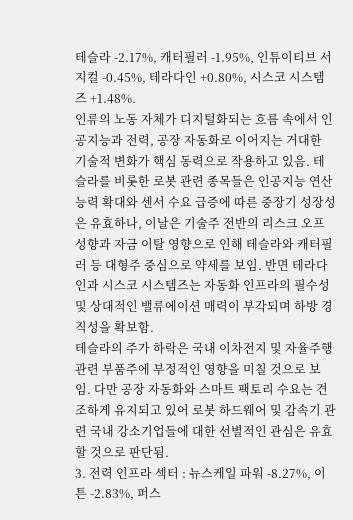테슬라 -2.17%, 캐터필러 -1.95%, 인튜이티브 서지컬 -0.45%, 테라다인 +0.80%, 시스코 시스템즈 +1.48%.
인류의 노동 자체가 디지털화되는 흐름 속에서 인공지능과 전력, 공장 자동화로 이어지는 거대한 기술적 변화가 핵심 동력으로 작용하고 있음. 테슬라를 비롯한 로봇 관련 종목들은 인공지능 연산 능력 확대와 센서 수요 급증에 따른 중장기 성장성은 유효하나, 이날은 기술주 전반의 리스크 오프 성향과 자금 이탈 영향으로 인해 테슬라와 캐터필러 등 대형주 중심으로 약세를 보임. 반면 테라다인과 시스코 시스템즈는 자동화 인프라의 필수성 및 상대적인 밸류에이션 매력이 부각되며 하방 경직성을 확보함.
테슬라의 주가 하락은 국내 이차전지 및 자율주행 관련 부품주에 부정적인 영향을 미칠 것으로 보임. 다만 공장 자동화와 스마트 팩토리 수요는 견조하게 유지되고 있어 로봇 하드웨어 및 감속기 관련 국내 강소기업들에 대한 선별적인 관심은 유효할 것으로 판단됨.
3. 전력 인프라 섹터 : 뉴스케일 파워 -8.27%, 이튼 -2.83%, 퍼스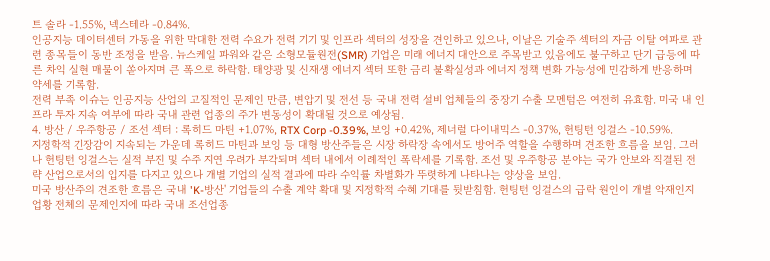트 솔라 -1.55%, 넥스테라 -0.84%.
인공지능 데이터센터 가동을 위한 막대한 전력 수요가 전력 기기 및 인프라 섹터의 성장을 견인하고 있으나, 이날은 기술주 섹터의 자금 이탈 여파로 관련 종목들이 동반 조정을 받음. 뉴스케일 파워와 같은 소형모듈원전(SMR) 기업은 미래 에너지 대안으로 주목받고 있음에도 불구하고 단기 급등에 따른 차익 실현 매물이 쏟아지며 큰 폭으로 하락함. 태양광 및 신재생 에너지 섹터 또한 금리 불확실성과 에너지 정책 변화 가능성에 민감하게 반응하며 약세를 기록함.
전력 부족 이슈는 인공지능 산업의 고질적인 문제인 만큼, 변압기 및 전선 등 국내 전력 설비 업체들의 중장기 수출 모멘텀은 여전히 유효함. 미국 내 인프라 투자 지속 여부에 따라 국내 관련 업종의 주가 변동성이 확대될 것으로 예상됨.
4. 방산 / 우주항공 / 조선 섹터 : 록히드 마틴 +1.07%, RTX Corp -0.39%, 보잉 +0.42%, 제너럴 다이내믹스 -0.37%, 헌팅턴 잉걸스 -10.59%.
지정학적 긴장감이 지속되는 가운데 록히드 마틴과 보잉 등 대형 방산주들은 시장 하락장 속에서도 방어주 역할을 수행하며 견조한 흐름을 보임. 그러나 헌팅턴 잉걸스는 실적 부진 및 수주 지연 우려가 부각되며 섹터 내에서 이례적인 폭락세를 기록함. 조선 및 우주항공 분야는 국가 안보와 직결된 전략 산업으로서의 입지를 다지고 있으나 개별 기업의 실적 결과에 따라 수익률 차별화가 뚜렷하게 나타나는 양상을 보임.
미국 방산주의 견조한 흐름은 국내 'K-방산' 기업들의 수출 계약 확대 및 지정학적 수혜 기대를 뒷받침함. 헌팅턴 잉걸스의 급락 원인이 개별 악재인지 업황 전체의 문제인지에 따라 국내 조선업종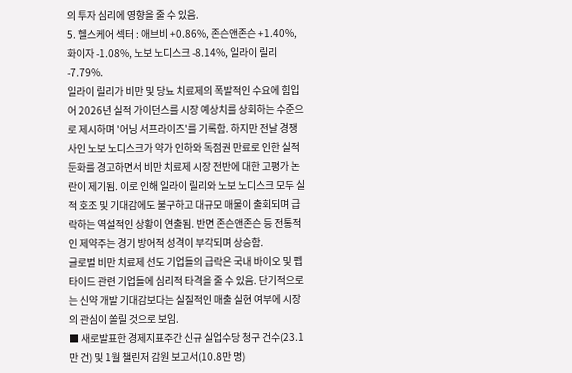의 투자 심리에 영향을 줄 수 있음.
5. 헬스케어 섹터 : 애브비 +0.86%, 존슨앤존슨 +1.40%, 화이자 -1.08%, 노보 노디스크 -8.14%, 일라이 릴리 -7.79%.
일라이 릴리가 비만 및 당뇨 치료제의 폭발적인 수요에 힘입어 2026년 실적 가이던스를 시장 예상치를 상회하는 수준으로 제시하며 '어닝 서프라이즈'를 기록함. 하지만 전날 경쟁사인 노보 노디스크가 약가 인하와 독점권 만료로 인한 실적 둔화를 경고하면서 비만 치료제 시장 전반에 대한 고평가 논란이 제기됨. 이로 인해 일라이 릴리와 노보 노디스크 모두 실적 호조 및 기대감에도 불구하고 대규모 매물이 출회되며 급락하는 역설적인 상황이 연출됨. 반면 존슨앤존슨 등 전통적인 제약주는 경기 방어적 성격이 부각되며 상승함.
글로벌 비만 치료제 선도 기업들의 급락은 국내 바이오 및 펩타이드 관련 기업들에 심리적 타격을 줄 수 있음. 단기적으로는 신약 개발 기대감보다는 실질적인 매출 실현 여부에 시장의 관심이 쏠릴 것으로 보임.
■ 새로발표한 경제지표주간 신규 실업수당 청구 건수(23.1만 건) 및 1월 챌린저 감원 보고서(10.8만 명)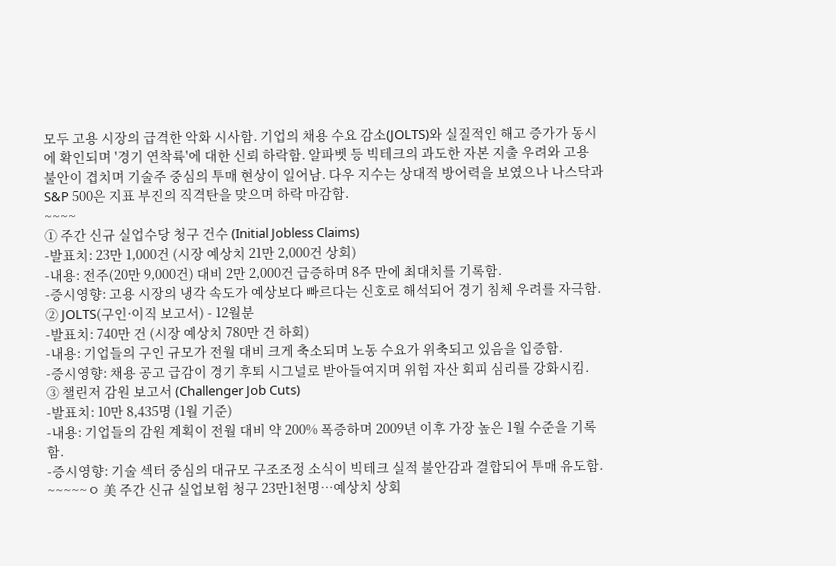모두 고용 시장의 급격한 악화 시사함. 기업의 채용 수요 감소(JOLTS)와 실질적인 해고 증가가 동시에 확인되며 '경기 연착륙'에 대한 신뢰 하락함. 알파벳 등 빅테크의 과도한 자본 지출 우려와 고용 불안이 겹치며 기술주 중심의 투매 현상이 일어남. 다우 지수는 상대적 방어력을 보였으나 나스닥과 S&P 500은 지표 부진의 직격탄을 맞으며 하락 마감함.
~~~~
① 주간 신규 실업수당 청구 건수 (Initial Jobless Claims)
-발표치: 23만 1,000건 (시장 예상치 21만 2,000건 상회)
-내용: 전주(20만 9,000건) 대비 2만 2,000건 급증하며 8주 만에 최대치를 기록함.
-증시영향: 고용 시장의 냉각 속도가 예상보다 빠르다는 신호로 해석되어 경기 침체 우려를 자극함.
② JOLTS(구인·이직 보고서) - 12월분
-발표치: 740만 건 (시장 예상치 780만 건 하회)
-내용: 기업들의 구인 규모가 전월 대비 크게 축소되며 노동 수요가 위축되고 있음을 입증함.
-증시영향: 채용 공고 급감이 경기 후퇴 시그널로 받아들여지며 위험 자산 회피 심리를 강화시킴.
③ 챌린저 감원 보고서 (Challenger Job Cuts)
-발표치: 10만 8,435명 (1월 기준)
-내용: 기업들의 감원 계획이 전월 대비 약 200% 폭증하며 2009년 이후 가장 높은 1월 수준을 기록함.
-증시영향: 기술 섹터 중심의 대규모 구조조정 소식이 빅테크 실적 불안감과 결합되어 투매 유도함.
~~~~~ㅇ 美 주간 신규 실업보험 청구 23만1천명…예상치 상회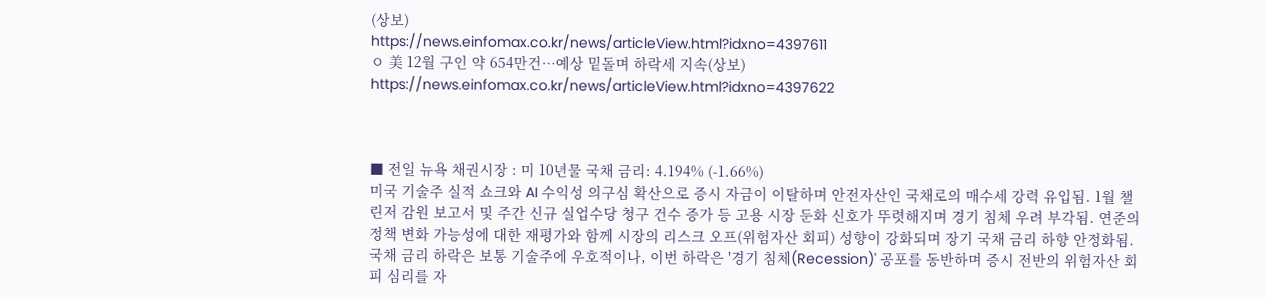(상보)
https://news.einfomax.co.kr/news/articleView.html?idxno=4397611
ㅇ 美 12월 구인 약 654만건…예상 밑돌며 하락세 지속(상보)
https://news.einfomax.co.kr/news/articleView.html?idxno=4397622



■ 전일 뉴욕 채권시장 : 미 10년물 국채 금리: 4.194% (-1.66%)
미국 기술주 실적 쇼크와 AI 수익성 의구심 확산으로 증시 자금이 이탈하며 안전자산인 국채로의 매수세 강력 유입됨. 1월 챌린저 감원 보고서 및 주간 신규 실업수당 청구 건수 증가 등 고용 시장 둔화 신호가 뚜렷해지며 경기 침체 우려 부각됨. 연준의 정책 변화 가능성에 대한 재평가와 함께 시장의 리스크 오프(위험자산 회피) 성향이 강화되며 장기 국채 금리 하향 안정화됨.
국채 금리 하락은 보통 기술주에 우호적이나, 이번 하락은 '경기 침체(Recession)' 공포를 동반하며 증시 전반의 위험자산 회피 심리를 자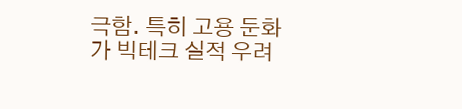극함. 특히 고용 둔화가 빅테크 실적 우려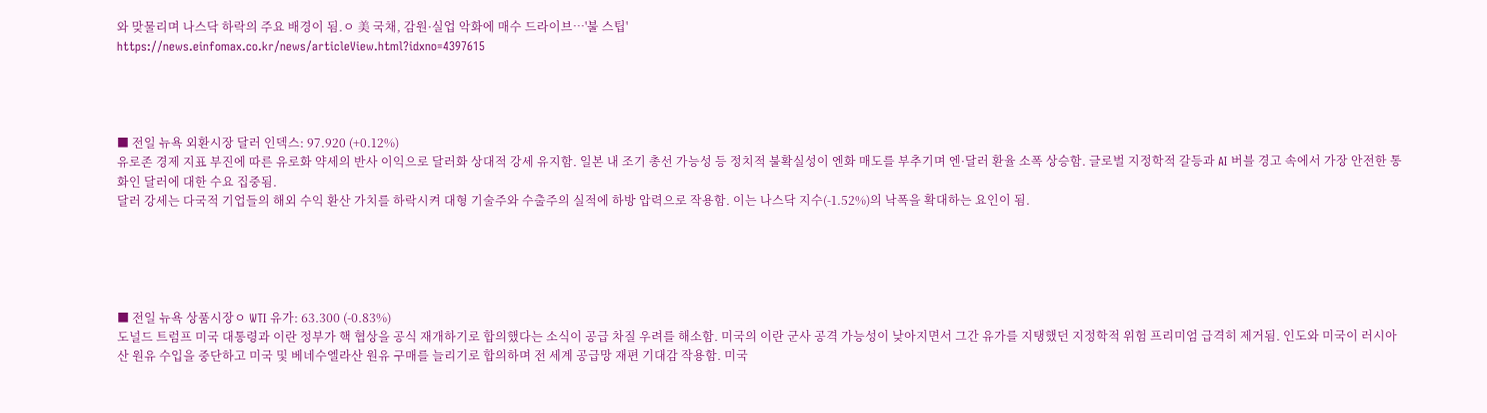와 맞물리며 나스닥 하락의 주요 배경이 됨.ㅇ 美 국채, 감원·실업 악화에 매수 드라이브…'불 스팁'
https://news.einfomax.co.kr/news/articleView.html?idxno=4397615




■ 전일 뉴욕 외환시장 달러 인덱스: 97.920 (+0.12%)
유로존 경제 지표 부진에 따른 유로화 약세의 반사 이익으로 달러화 상대적 강세 유지함. 일본 내 조기 총선 가능성 등 정치적 불확실성이 엔화 매도를 부추기며 엔·달러 환율 소폭 상승함. 글로벌 지정학적 갈등과 AI 버블 경고 속에서 가장 안전한 통화인 달러에 대한 수요 집중됨.
달러 강세는 다국적 기업들의 해외 수익 환산 가치를 하락시켜 대형 기술주와 수출주의 실적에 하방 압력으로 작용함. 이는 나스닥 지수(-1.52%)의 낙폭을 확대하는 요인이 됨.





■ 전일 뉴욕 상품시장ㅇ WTI 유가: 63.300 (-0.83%)
도널드 트럼프 미국 대통령과 이란 정부가 핵 협상을 공식 재개하기로 합의했다는 소식이 공급 차질 우려를 해소함. 미국의 이란 군사 공격 가능성이 낮아지면서 그간 유가를 지탱했던 지정학적 위험 프리미엄 급격히 제거됨. 인도와 미국이 러시아산 원유 수입을 중단하고 미국 및 베네수엘라산 원유 구매를 늘리기로 합의하며 전 세계 공급망 재편 기대감 작용함. 미국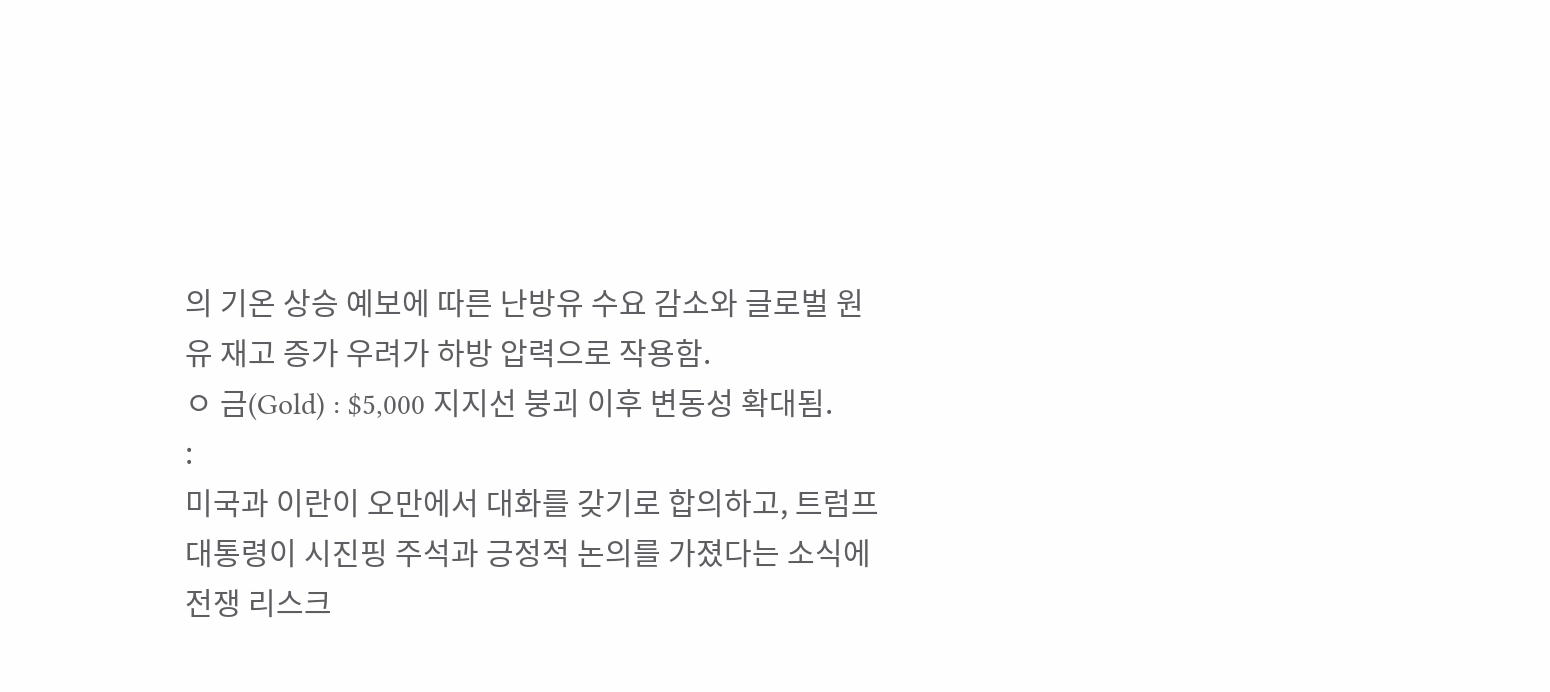의 기온 상승 예보에 따른 난방유 수요 감소와 글로벌 원유 재고 증가 우려가 하방 압력으로 작용함.
ㅇ 금(Gold) : $5,000 지지선 붕괴 이후 변동성 확대됨.
:
미국과 이란이 오만에서 대화를 갖기로 합의하고, 트럼프 대통령이 시진핑 주석과 긍정적 논의를 가졌다는 소식에 전쟁 리스크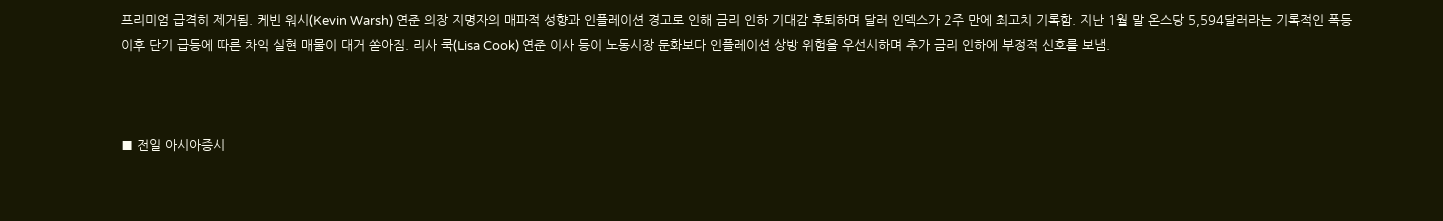프리미엄 급격히 제거됨. 케빈 워시(Kevin Warsh) 연준 의장 지명자의 매파적 성향과 인플레이션 경고로 인해 금리 인하 기대감 후퇴하며 달러 인덱스가 2주 만에 최고치 기록함. 지난 1월 말 온스당 5,594달러라는 기록적인 폭등 이후 단기 급등에 따른 차익 실현 매물이 대거 쏟아짐. 리사 쿡(Lisa Cook) 연준 이사 등이 노동시장 둔화보다 인플레이션 상방 위험을 우선시하며 추가 금리 인하에 부정적 신호를 보냄.



■ 전일 아시아증시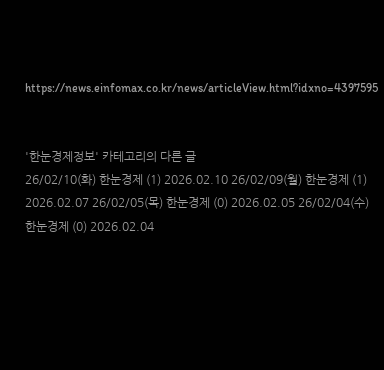https://news.einfomax.co.kr/news/articleView.html?idxno=4397595


'한눈경제정보' 카테고리의 다른 글
26/02/10(화) 한눈경제 (1) 2026.02.10 26/02/09(월) 한눈경제 (1) 2026.02.07 26/02/05(목) 한눈경제 (0) 2026.02.05 26/02/04(수) 한눈경제 (0) 2026.02.04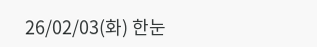26/02/03(화) 한눈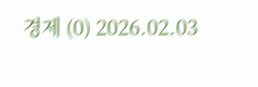경제 (0) 2026.02.03